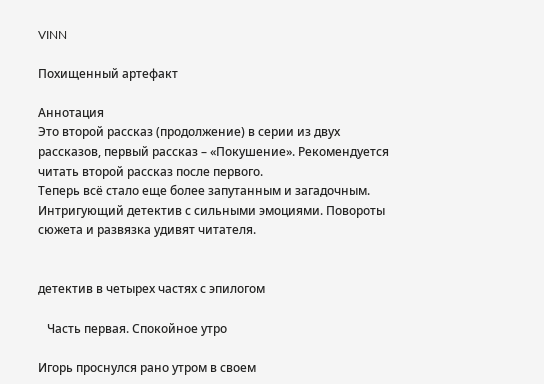VINN

Похищенный артефакт

Аннотация
Это второй рассказ (продолжение) в серии из двух рассказов, первый рассказ – «Покушение». Рекомендуется читать второй рассказ после первого.
Теперь всё стало еще более запутанным и загадочным.
Интригующий детектив с сильными эмоциями. Повороты сюжета и развязка удивят читателя.


детектив в четырех частях с эпилогом

   Часть первая. Спокойное утро

Игорь проснулся рано утром в своем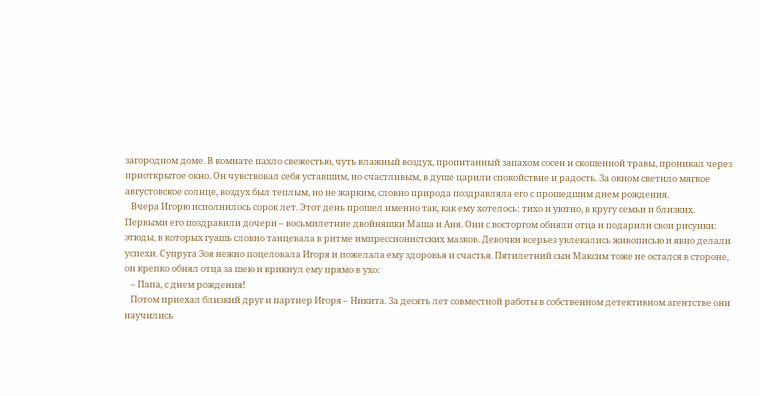загородном доме. В комнате пахло свежестью, чуть влажный воздух, пропитанный запахом сосен и скошенной травы, проникал через приоткрытое окно. Он чувствовал себя уставшим, но счастливым, в душе царили спокойствие и радость. За окном светило мягкое августовское солнце, воздух был теплым, но не жарким, словно природа поздравляла его с прошедшим днем рождения.
   Вчера Игорю исполнилось сорок лет. Этот день прошел именно так, как ему хотелось: тихо и уютно, в кругу семьи и близких. Первыми его поздравили дочери – восьмилетние двойняшки Маша и Аня. Они с восторгом обняли отца и подарили свои рисунки: этюды, в которых гуашь словно танцевала в ритме импрессионистских мазков. Девочки всерьез увлекались живописью и явно делали успехи. Супруга Зоя нежно поцеловала Игоря и пожелала ему здоровья и счастья. Пятилетний сын Максим тоже не остался в стороне, он крепко обнял отца за шею и крикнул ему прямо в ухо:
   – Папа, с днем рождения!
   Потом приехал близкий друг и партнер Игоря – Никита. За десять лет совместной работы в собственном детективном агентстве они научились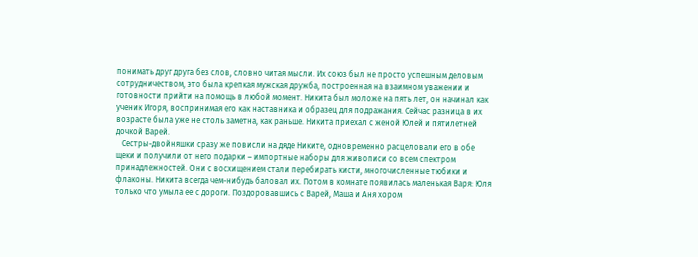понимать друг друга без слов, словно читая мысли. Их союз был не просто успешным деловым сотрудничеством, это была крепкая мужская дружба, построенная на взаимном уважении и готовности прийти на помощь в любой момент. Никита был моложе на пять лет, он начинал как ученик Игоря, воспринимая его как наставника и образец для подражания. Сейчас разница в их возрасте была уже не столь заметна, как раньше. Никита приехал с женой Юлей и пятилетней дочкой Варей.
   Сестры-двойняшки сразу же повисли на дяде Никите, одновременно расцеловали его в обе щеки и получили от него подарки – импортные наборы для живописи со всем спектром принадлежностей. Они с восхищением стали перебирать кисти, многочисленные тюбики и флаконы. Никита всегда чем-нибудь баловал их. Потом в комнате появилась маленькая Варя: Юля только что умыла ее с дороги. Поздоровавшись с Варей, Маша и Аня хором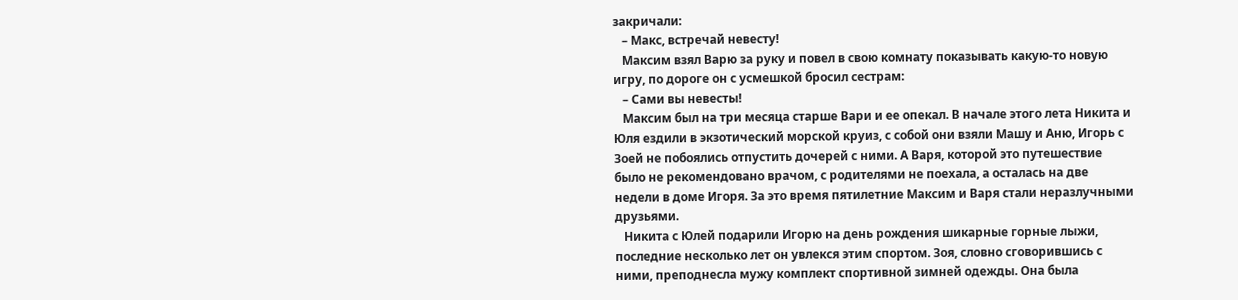закричали:
   – Макс, встречай невесту!
   Максим взял Варю за руку и повел в свою комнату показывать какую-то новую игру, по дороге он с усмешкой бросил сестрам:
   – Сами вы невесты!
   Максим был на три месяца старше Вари и ее опекал. В начале этого лета Никита и Юля ездили в экзотический морской круиз, с собой они взяли Машу и Аню, Игорь с Зоей не побоялись отпустить дочерей с ними. А Варя, которой это путешествие было не рекомендовано врачом, с родителями не поехала, а осталась на две недели в доме Игоря. За это время пятилетние Максим и Варя стали неразлучными друзьями.
   Никита с Юлей подарили Игорю на день рождения шикарные горные лыжи, последние несколько лет он увлекся этим спортом. Зоя, словно сговорившись с ними, преподнесла мужу комплект спортивной зимней одежды. Она была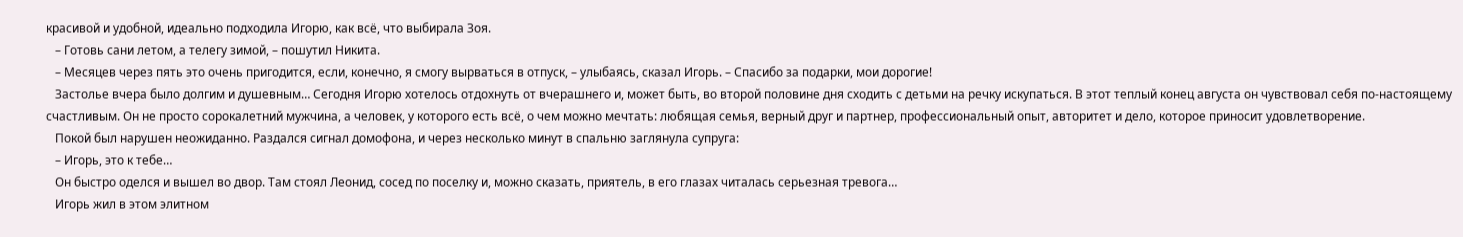красивой и удобной, идеально подходила Игорю, как всё, что выбирала Зоя.
   – Готовь сани летом, а телегу зимой, – пошутил Никита.
   – Месяцев через пять это очень пригодится, если, конечно, я смогу вырваться в отпуск, – улыбаясь, сказал Игорь. – Спасибо за подарки, мои дорогие!
   Застолье вчера было долгим и душевным… Сегодня Игорю хотелось отдохнуть от вчерашнего и, может быть, во второй половине дня сходить с детьми на речку искупаться. В этот теплый конец августа он чувствовал себя по-настоящему счастливым. Он не просто сорокалетний мужчина, а человек, у которого есть всё, о чем можно мечтать: любящая семья, верный друг и партнер, профессиональный опыт, авторитет и дело, которое приносит удовлетворение.
   Покой был нарушен неожиданно. Раздался сигнал домофона, и через несколько минут в спальню заглянула супруга:
   – Игорь, это к тебе…
   Он быстро оделся и вышел во двор. Там стоял Леонид, сосед по поселку и, можно сказать, приятель, в его глазах читалась серьезная тревога…
   Игорь жил в этом элитном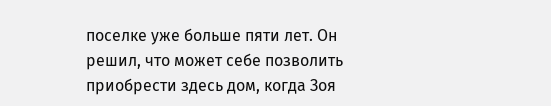поселке уже больше пяти лет. Он решил, что может себе позволить приобрести здесь дом, когда Зоя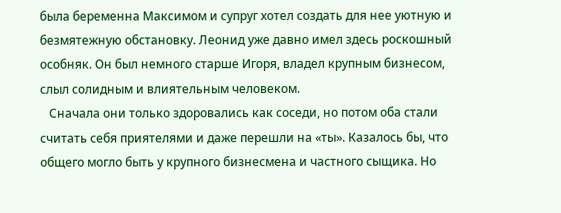была беременна Максимом и супруг хотел создать для нее уютную и безмятежную обстановку. Леонид уже давно имел здесь роскошный особняк. Он был немного старше Игоря, владел крупным бизнесом, слыл солидным и влиятельным человеком.
   Сначала они только здоровались как соседи, но потом оба стали считать себя приятелями и даже перешли на «ты». Казалось бы, что общего могло быть у крупного бизнесмена и частного сыщика. Но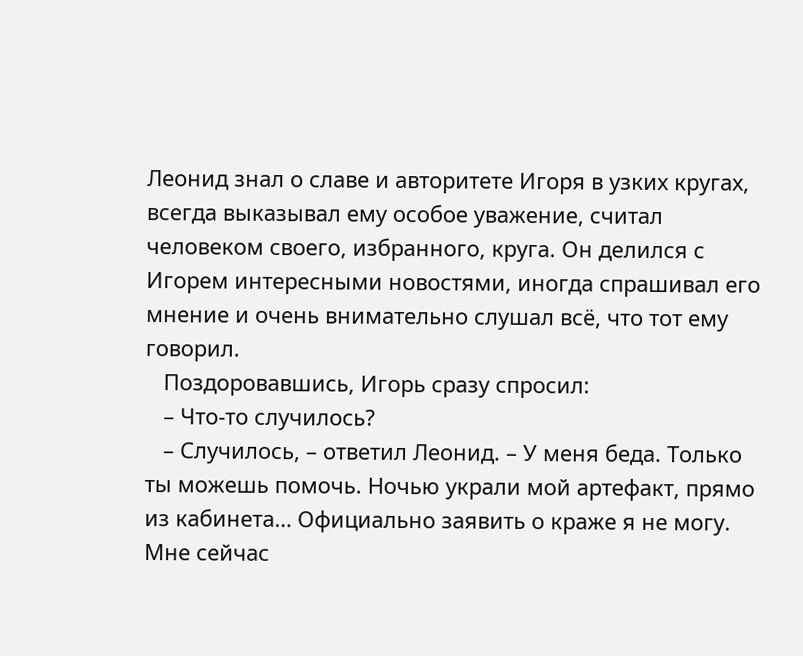Леонид знал о славе и авторитете Игоря в узких кругах, всегда выказывал ему особое уважение, считал человеком своего, избранного, круга. Он делился с Игорем интересными новостями, иногда спрашивал его мнение и очень внимательно слушал всё, что тот ему говорил.
   Поздоровавшись, Игорь сразу спросил:
   – Что-то случилось?
   – Случилось, – ответил Леонид. – У меня беда. Только ты можешь помочь. Ночью украли мой артефакт, прямо из кабинета… Официально заявить о краже я не могу. Мне сейчас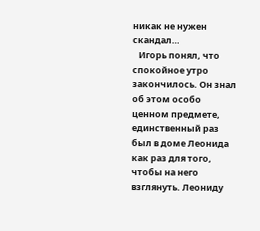никак не нужен скандал…
   Игорь понял, что спокойное утро закончилось. Он знал об этом особо ценном предмете, единственный раз был в доме Леонида как раз для того, чтобы на него взглянуть. Леониду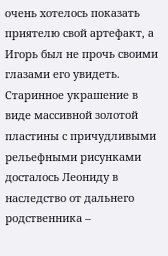очень хотелось показать приятелю свой артефакт, а Игорь был не прочь своими глазами его увидеть. Старинное украшение в виде массивной золотой пластины с причудливыми рельефными рисунками досталось Леониду в наследство от дальнего родственника –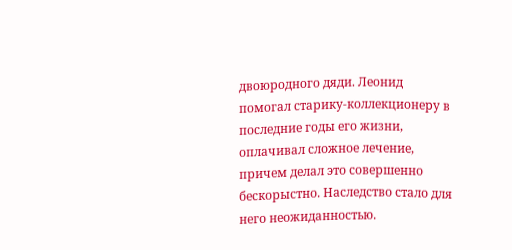двоюродного дяди. Леонид помогал старику-коллекционеру в последние годы его жизни, оплачивал сложное лечение, причем делал это совершенно бескорыстно. Наследство стало для него неожиданностью.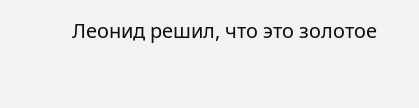Леонид решил, что это золотое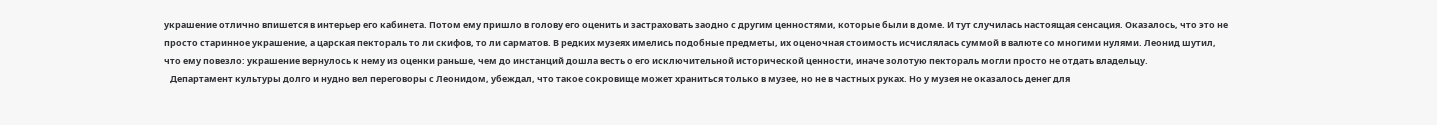украшение отлично впишется в интерьер его кабинета. Потом ему пришло в голову его оценить и застраховать заодно с другим ценностями, которые были в доме. И тут случилась настоящая сенсация. Оказалось, что это не просто старинное украшение, а царская пектораль то ли скифов, то ли сарматов. В редких музеях имелись подобные предметы, их оценочная стоимость исчислялась суммой в валюте со многими нулями. Леонид шутил, что ему повезло: украшение вернулось к нему из оценки раньше, чем до инстанций дошла весть о его исключительной исторической ценности, иначе золотую пектораль могли просто не отдать владельцу.
   Департамент культуры долго и нудно вел переговоры с Леонидом, убеждал, что такое сокровище может храниться только в музее, но не в частных руках. Но у музея не оказалось денег для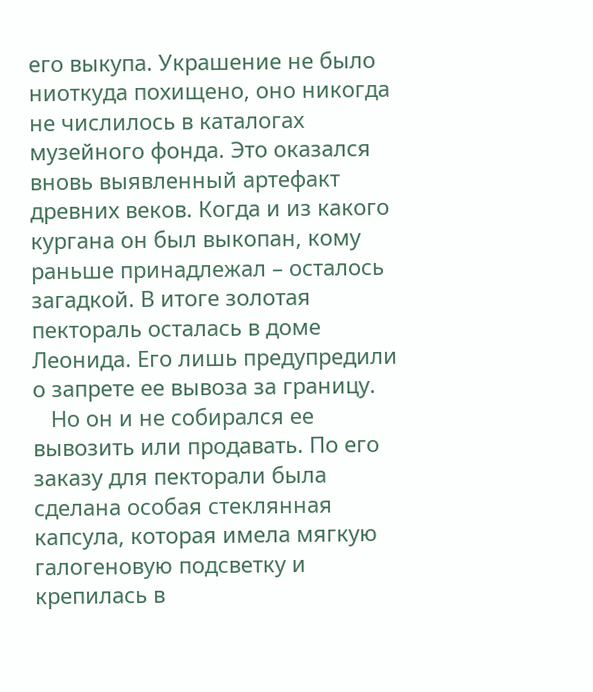его выкупа. Украшение не было ниоткуда похищено, оно никогда не числилось в каталогах музейного фонда. Это оказался вновь выявленный артефакт древних веков. Когда и из какого кургана он был выкопан, кому раньше принадлежал – осталось загадкой. В итоге золотая пектораль осталась в доме Леонида. Его лишь предупредили о запрете ее вывоза за границу.
   Но он и не собирался ее вывозить или продавать. По его заказу для пекторали была сделана особая стеклянная капсула, которая имела мягкую галогеновую подсветку и крепилась в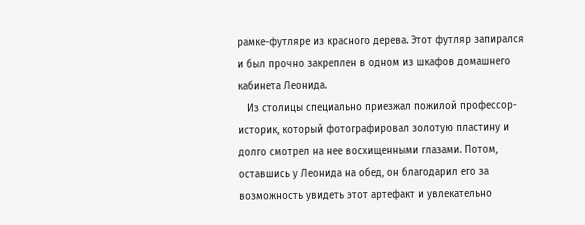рамке-футляре из красного дерева. Этот футляр запирался и был прочно закреплен в одном из шкафов домашнего кабинета Леонида.
   Из столицы специально приезжал пожилой профессор-историк, который фотографировал золотую пластину и долго смотрел на нее восхищенными глазами. Потом, оставшись у Леонида на обед, он благодарил его за возможность увидеть этот артефакт и увлекательно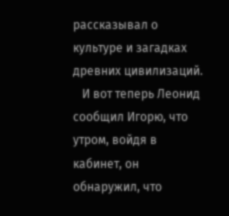рассказывал о культуре и загадках древних цивилизаций.
   И вот теперь Леонид сообщил Игорю, что утром, войдя в кабинет, он обнаружил, что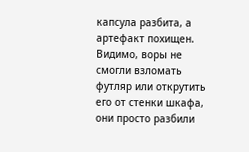капсула разбита, а артефакт похищен. Видимо, воры не смогли взломать футляр или открутить его от стенки шкафа, они просто разбили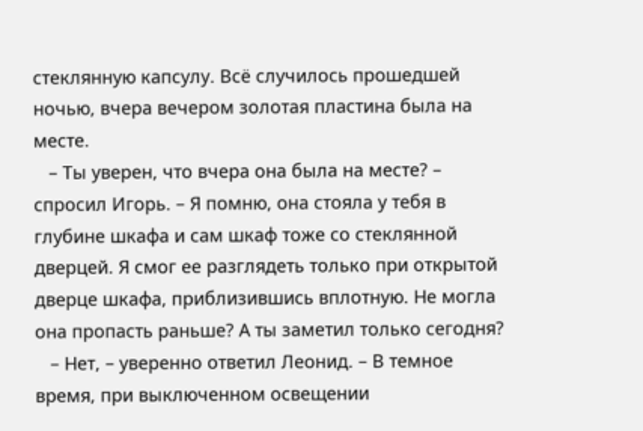стеклянную капсулу. Всё случилось прошедшей ночью, вчера вечером золотая пластина была на месте.
   – Ты уверен, что вчера она была на месте? – спросил Игорь. – Я помню, она стояла у тебя в глубине шкафа и сам шкаф тоже со стеклянной дверцей. Я смог ее разглядеть только при открытой дверце шкафа, приблизившись вплотную. Не могла она пропасть раньше? А ты заметил только сегодня?
   – Нет, – уверенно ответил Леонид. – В темное время, при выключенном освещении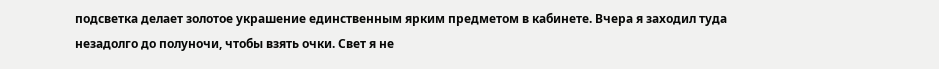подсветка делает золотое украшение единственным ярким предметом в кабинете. Вчера я заходил туда незадолго до полуночи, чтобы взять очки. Свет я не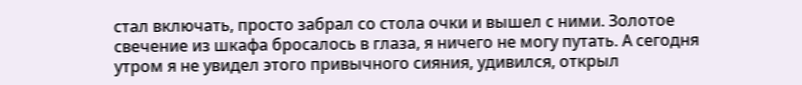стал включать, просто забрал со стола очки и вышел с ними. Золотое свечение из шкафа бросалось в глаза, я ничего не могу путать. А сегодня утром я не увидел этого привычного сияния, удивился, открыл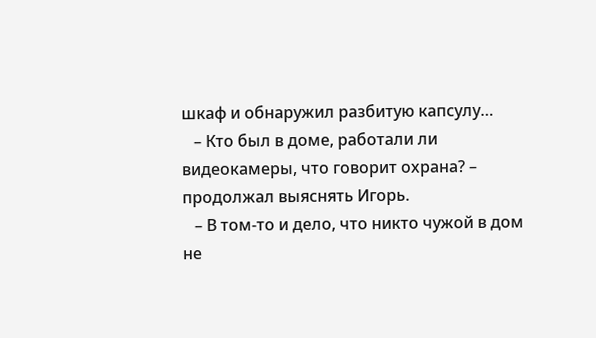шкаф и обнаружил разбитую капсулу…
   – Кто был в доме, работали ли видеокамеры, что говорит охрана? – продолжал выяснять Игорь.
   – В том-то и дело, что никто чужой в дом не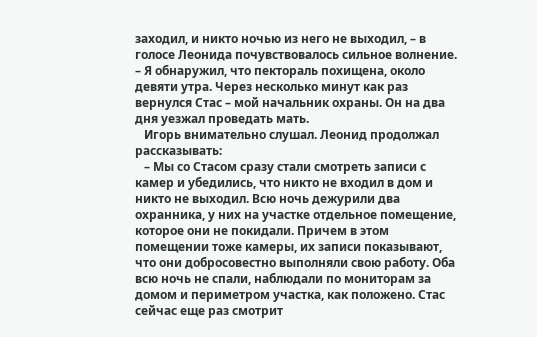заходил, и никто ночью из него не выходил, – в голосе Леонида почувствовалось сильное волнение. – Я обнаружил, что пектораль похищена, около девяти утра. Через несколько минут как раз вернулся Стас – мой начальник охраны. Он на два дня уезжал проведать мать.
   Игорь внимательно слушал. Леонид продолжал рассказывать:
   – Мы со Стасом сразу стали смотреть записи с камер и убедились, что никто не входил в дом и никто не выходил. Всю ночь дежурили два охранника, у них на участке отдельное помещение, которое они не покидали. Причем в этом помещении тоже камеры, их записи показывают, что они добросовестно выполняли свою работу. Оба всю ночь не спали, наблюдали по мониторам за домом и периметром участка, как положено. Стас сейчас еще раз смотрит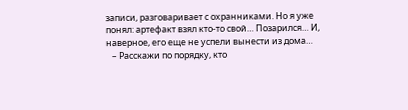записи, разговаривает с охранниками. Но я уже понял: артефакт взял кто-то свой… Позарился… И, наверное, его еще не успели вынести из дома…
   – Расскажи по порядку, кто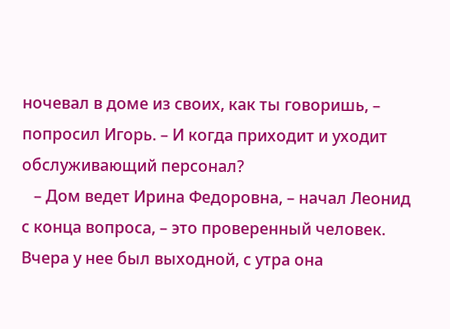ночевал в доме из своих, как ты говоришь, – попросил Игорь. – И когда приходит и уходит обслуживающий персонал?
   – Дом ведет Ирина Федоровна, – начал Леонид с конца вопроса, – это проверенный человек. Вчера у нее был выходной, с утра она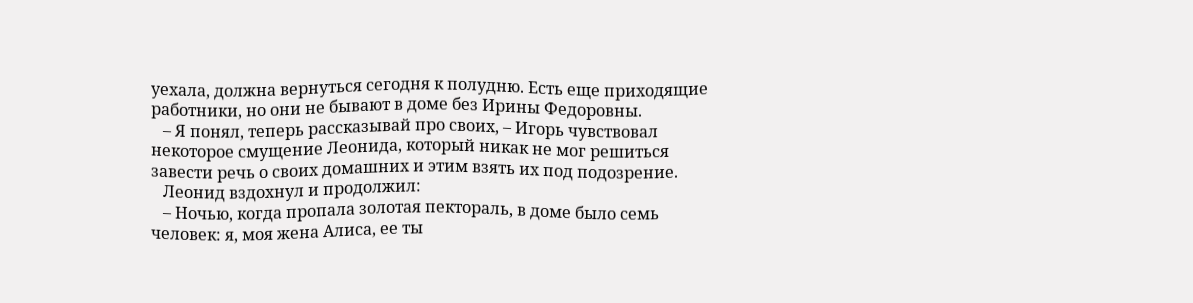уехала, должна вернуться сегодня к полудню. Есть еще приходящие работники, но они не бывают в доме без Ирины Федоровны.
   – Я понял, теперь рассказывай про своих, – Игорь чувствовал некоторое смущение Леонида, который никак не мог решиться завести речь о своих домашних и этим взять их под подозрение.
   Леонид вздохнул и продолжил:
   – Ночью, когда пропала золотая пектораль, в доме было семь человек: я, моя жена Алиса, ее ты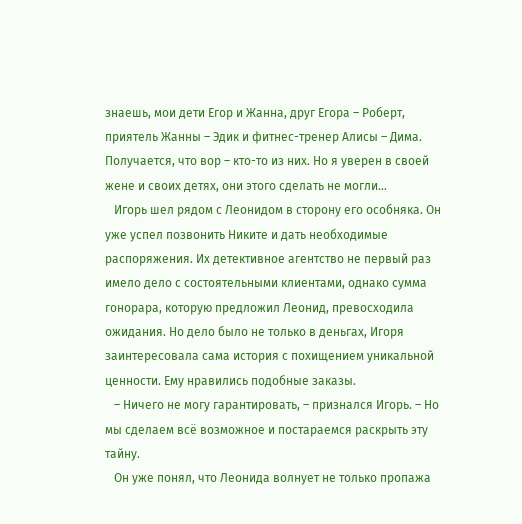знаешь, мои дети Егор и Жанна, друг Егора – Роберт, приятель Жанны – Эдик и фитнес-тренер Алисы – Дима. Получается, что вор – кто-то из них. Но я уверен в своей жене и своих детях, они этого сделать не могли…
   Игорь шел рядом с Леонидом в сторону его особняка. Он уже успел позвонить Никите и дать необходимые распоряжения. Их детективное агентство не первый раз имело дело с состоятельными клиентами, однако сумма гонорара, которую предложил Леонид, превосходила ожидания. Но дело было не только в деньгах, Игоря заинтересовала сама история с похищением уникальной ценности. Ему нравились подобные заказы.
   – Ничего не могу гарантировать, – признался Игорь. – Но мы сделаем всё возможное и постараемся раскрыть эту тайну.
   Он уже понял, что Леонида волнует не только пропажа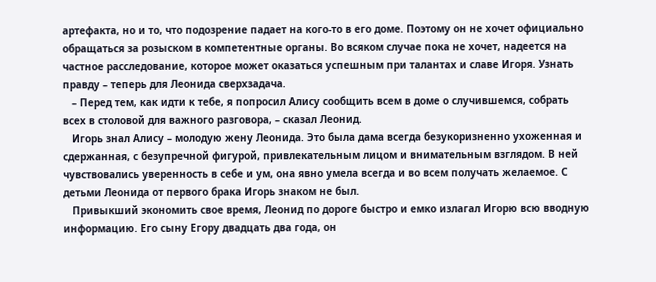артефакта, но и то, что подозрение падает на кого-то в его доме. Поэтому он не хочет официально обращаться за розыском в компетентные органы. Во всяком случае пока не хочет, надеется на частное расследование, которое может оказаться успешным при талантах и славе Игоря. Узнать правду – теперь для Леонида сверхзадача.
   – Перед тем, как идти к тебе, я попросил Алису сообщить всем в доме о случившемся, собрать всех в столовой для важного разговора, – сказал Леонид.
   Игорь знал Алису – молодую жену Леонида. Это была дама всегда безукоризненно ухоженная и сдержанная, с безупречной фигурой, привлекательным лицом и внимательным взглядом. В ней чувствовались уверенность в себе и ум, она явно умела всегда и во всем получать желаемое. С детьми Леонида от первого брака Игорь знаком не был.
   Привыкший экономить свое время, Леонид по дороге быстро и емко излагал Игорю всю вводную информацию. Его сыну Егору двадцать два года, он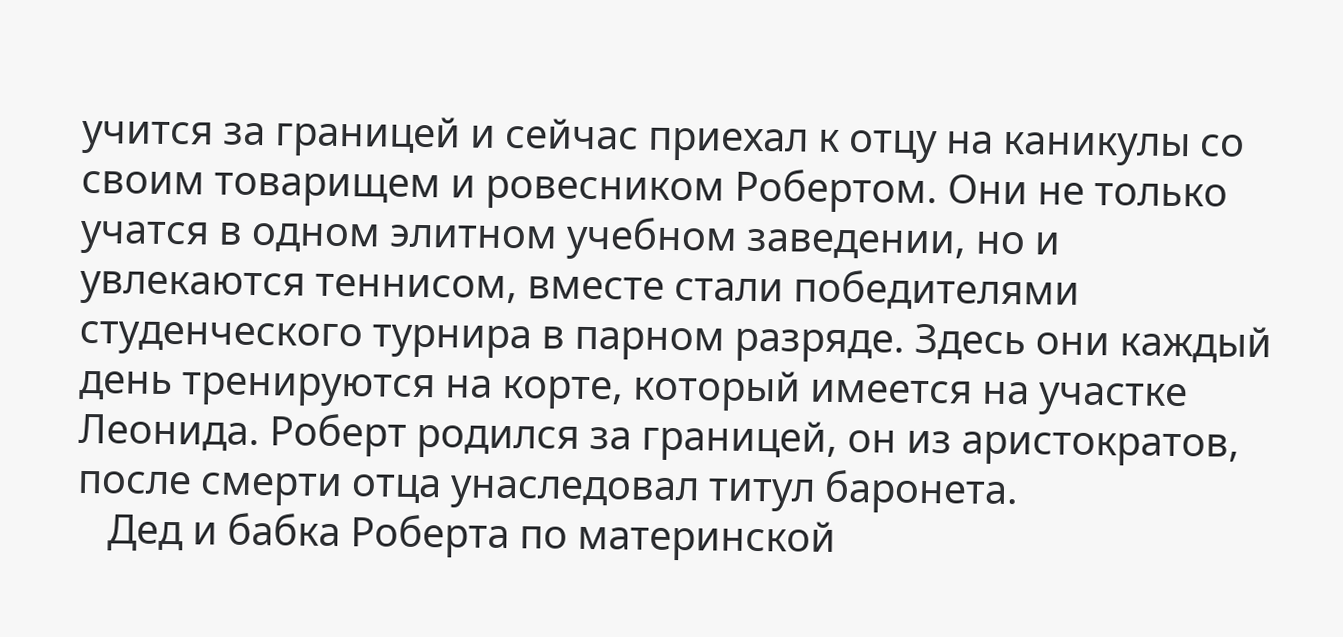учится за границей и сейчас приехал к отцу на каникулы со своим товарищем и ровесником Робертом. Они не только учатся в одном элитном учебном заведении, но и увлекаются теннисом, вместе стали победителями студенческого турнира в парном разряде. Здесь они каждый день тренируются на корте, который имеется на участке Леонида. Роберт родился за границей, он из аристократов, после смерти отца унаследовал титул баронета.
   Дед и бабка Роберта по материнской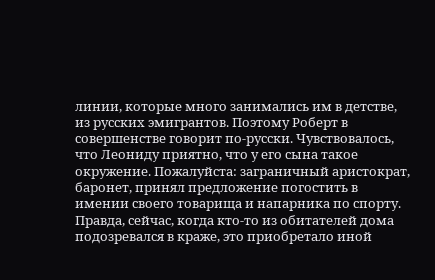линии, которые много занимались им в детстве, из русских эмигрантов. Поэтому Роберт в совершенстве говорит по-русски. Чувствовалось, что Леониду приятно, что у его сына такое окружение. Пожалуйста: заграничный аристократ, баронет, принял предложение погостить в имении своего товарища и напарника по спорту. Правда, сейчас, когда кто-то из обитателей дома подозревался в краже, это приобретало иной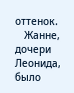оттенок.
   Жанне, дочери Леонида, было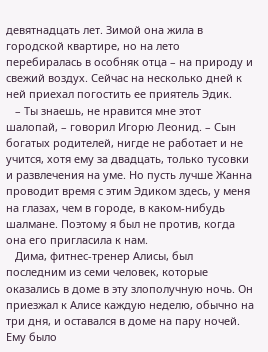девятнадцать лет. Зимой она жила в городской квартире, но на лето перебиралась в особняк отца – на природу и свежий воздух. Сейчас на несколько дней к ней приехал погостить ее приятель Эдик.
   – Ты знаешь, не нравится мне этот шалопай, – говорил Игорю Леонид. – Сын богатых родителей, нигде не работает и не учится, хотя ему за двадцать, только тусовки и развлечения на уме. Но пусть лучше Жанна проводит время с этим Эдиком здесь, у меня на глазах, чем в городе, в каком-нибудь шалмане. Поэтому я был не против, когда она его пригласила к нам.
   Дима, фитнес-тренер Алисы, был последним из семи человек, которые оказались в доме в эту злополучную ночь. Он приезжал к Алисе каждую неделю, обычно на три дня, и оставался в доме на пару ночей. Ему было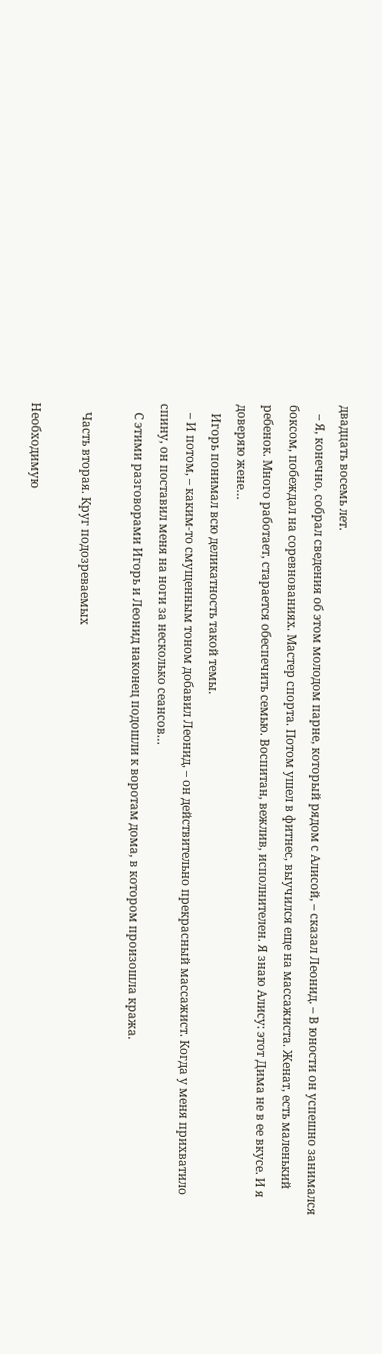двадцать восемь лет.
   – Я, конечно, собрал сведения об этом молодом парне, который рядом с Алисой, – сказал Леонид. – В юности он успешно занимался боксом, побеждал на соревнованиях. Мастер спорта. Потом ушел в фитнес, выучился еще на массажиста. Женат, есть маленький ребенок. Много работает, старается обеспечить семью. Воспитан, вежлив, исполнителен. Я знаю Алису: этот Дима не в ее вкусе. И я доверяю жене…
   Игорь понимал всю деликатность такой темы.
   – И потом, – каким-то смущенным тоном добавил Леонид, – он действительно прекрасный массажист. Когда у меня прихватило спину, он поставил меня на ноги за несколько сеансов…
   С этими разговорами Игорь и Леонид наконец подошли к воротам дома, в котором произошла кража.

   Часть вторая. Круг подозреваемых

Необходимую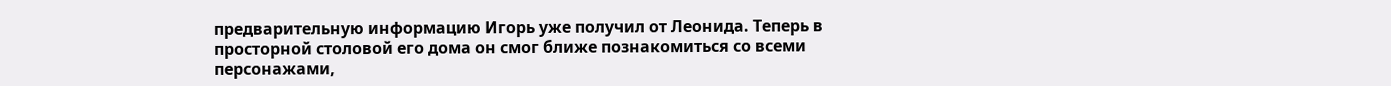предварительную информацию Игорь уже получил от Леонида. Теперь в просторной столовой его дома он смог ближе познакомиться со всеми персонажами,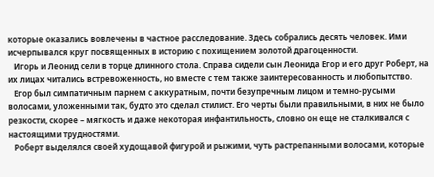которые оказались вовлечены в частное расследование. Здесь собрались десять человек. Ими исчерпывался круг посвященных в историю с похищением золотой драгоценности.
   Игорь и Леонид сели в торце длинного стола. Справа сидели сын Леонида Егор и его друг Роберт, на их лицах читались встревоженность, но вместе с тем также заинтересованность и любопытство.
   Егор был симпатичным парнем с аккуратным, почти безупречным лицом и темно-русыми волосами, уложенными так, будто это сделал стилист. Его черты были правильными, в них не было резкости, скорее – мягкость и даже некоторая инфантильность, словно он еще не сталкивался с настоящими трудностями.
   Роберт выделялся своей худощавой фигурой и рыжими, чуть растрепанными волосами, которые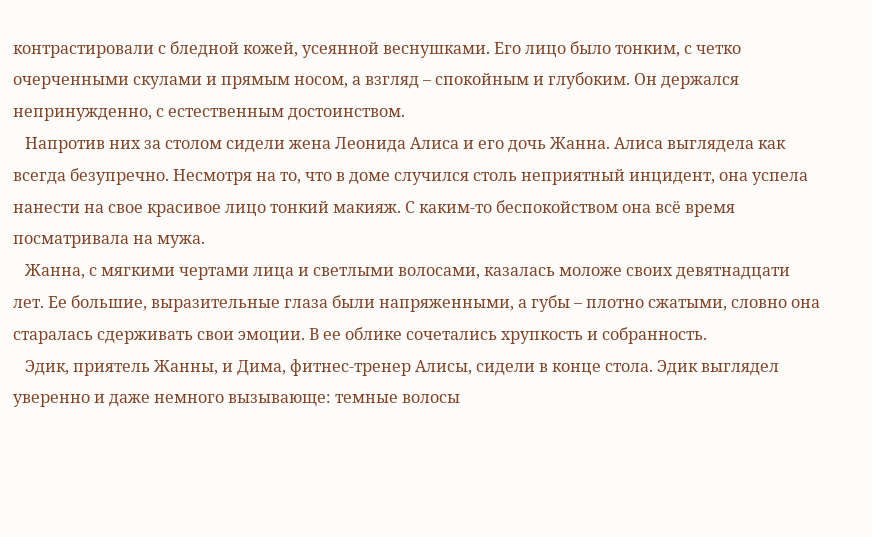контрастировали с бледной кожей, усеянной веснушками. Его лицо было тонким, с четко очерченными скулами и прямым носом, а взгляд – спокойным и глубоким. Он держался непринужденно, с естественным достоинством.
   Напротив них за столом сидели жена Леонида Алиса и его дочь Жанна. Алиса выглядела как всегда безупречно. Несмотря на то, что в доме случился столь неприятный инцидент, она успела нанести на свое красивое лицо тонкий макияж. С каким-то беспокойством она всё время посматривала на мужа.
   Жанна, с мягкими чертами лица и светлыми волосами, казалась моложе своих девятнадцати лет. Ее большие, выразительные глаза были напряженными, а губы – плотно сжатыми, словно она старалась сдерживать свои эмоции. В ее облике сочетались хрупкость и собранность.
   Эдик, приятель Жанны, и Дима, фитнес-тренер Алисы, сидели в конце стола. Эдик выглядел уверенно и даже немного вызывающе: темные волосы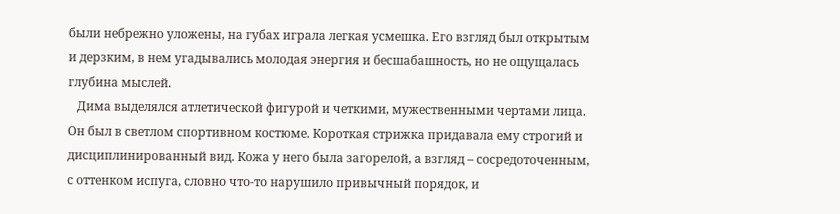были небрежно уложены, на губах играла легкая усмешка. Его взгляд был открытым и дерзким, в нем угадывались молодая энергия и бесшабашность, но не ощущалась глубина мыслей.
   Дима выделялся атлетической фигурой и четкими, мужественными чертами лица. Он был в светлом спортивном костюме. Короткая стрижка придавала ему строгий и дисциплинированный вид. Кожа у него была загорелой, а взгляд – сосредоточенным, с оттенком испуга, словно что-то нарушило привычный порядок, и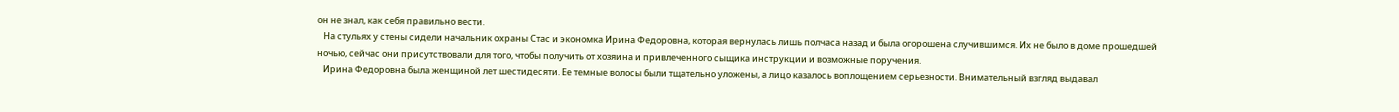он не знал, как себя правильно вести.
   На стульях у стены сидели начальник охраны Стас и экономка Ирина Федоровна, которая вернулась лишь полчаса назад и была огорошена случившимся. Их не было в доме прошедшей ночью, сейчас они присутствовали для того, чтобы получить от хозяина и привлеченного сыщика инструкции и возможные поручения.
   Ирина Федоровна была женщиной лет шестидесяти. Ее темные волосы были тщательно уложены, а лицо казалось воплощением серьезности. Внимательный взгляд выдавал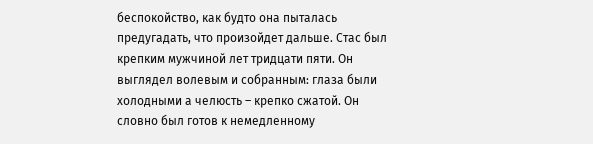беспокойство, как будто она пыталась предугадать, что произойдет дальше. Стас был крепким мужчиной лет тридцати пяти. Он выглядел волевым и собранным: глаза были холодными а челюсть – крепко сжатой. Он словно был готов к немедленному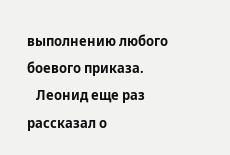выполнению любого боевого приказа.
   Леонид еще раз рассказал о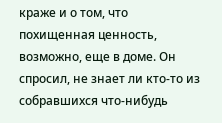краже и о том, что похищенная ценность, возможно, еще в доме. Он спросил, не знает ли кто-то из собравшихся что-нибудь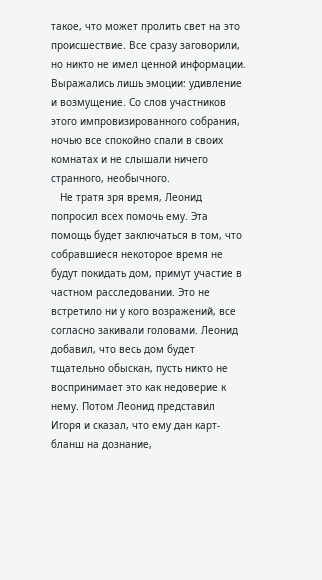такое, что может пролить свет на это происшествие. Все сразу заговорили, но никто не имел ценной информации. Выражались лишь эмоции: удивление и возмущение. Со слов участников этого импровизированного собрания, ночью все спокойно спали в своих комнатах и не слышали ничего странного, необычного.
   Не тратя зря время, Леонид попросил всех помочь ему. Эта помощь будет заключаться в том, что собравшиеся некоторое время не будут покидать дом, примут участие в частном расследовании. Это не встретило ни у кого возражений, все согласно закивали головами. Леонид добавил, что весь дом будет тщательно обыскан, пусть никто не воспринимает это как недоверие к нему. Потом Леонид представил Игоря и сказал, что ему дан карт-бланш на дознание,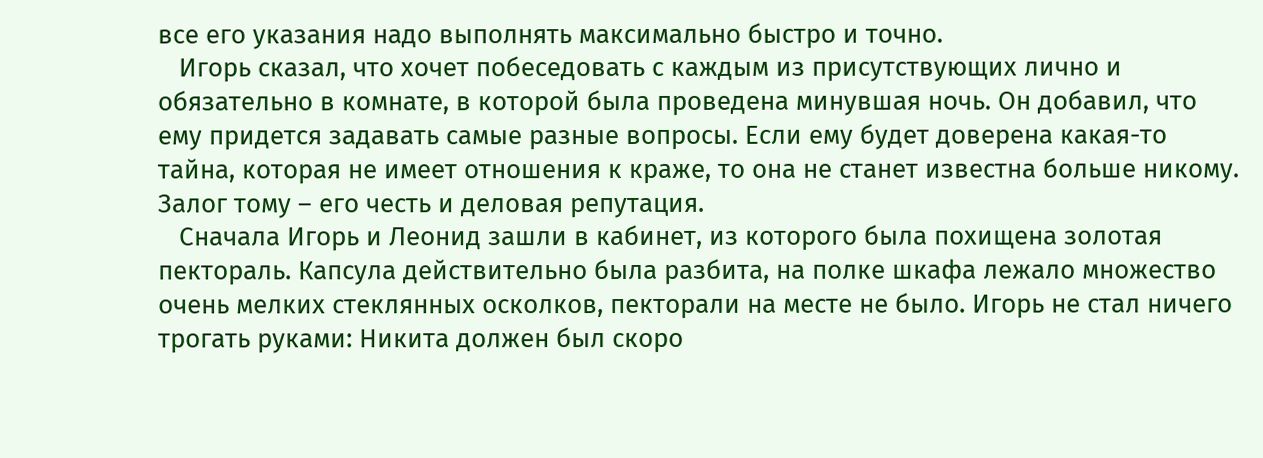все его указания надо выполнять максимально быстро и точно.
   Игорь сказал, что хочет побеседовать с каждым из присутствующих лично и обязательно в комнате, в которой была проведена минувшая ночь. Он добавил, что ему придется задавать самые разные вопросы. Если ему будет доверена какая-то тайна, которая не имеет отношения к краже, то она не станет известна больше никому. Залог тому – его честь и деловая репутация.
   Сначала Игорь и Леонид зашли в кабинет, из которого была похищена золотая пектораль. Капсула действительно была разбита, на полке шкафа лежало множество очень мелких стеклянных осколков, пекторали на месте не было. Игорь не стал ничего трогать руками: Никита должен был скоро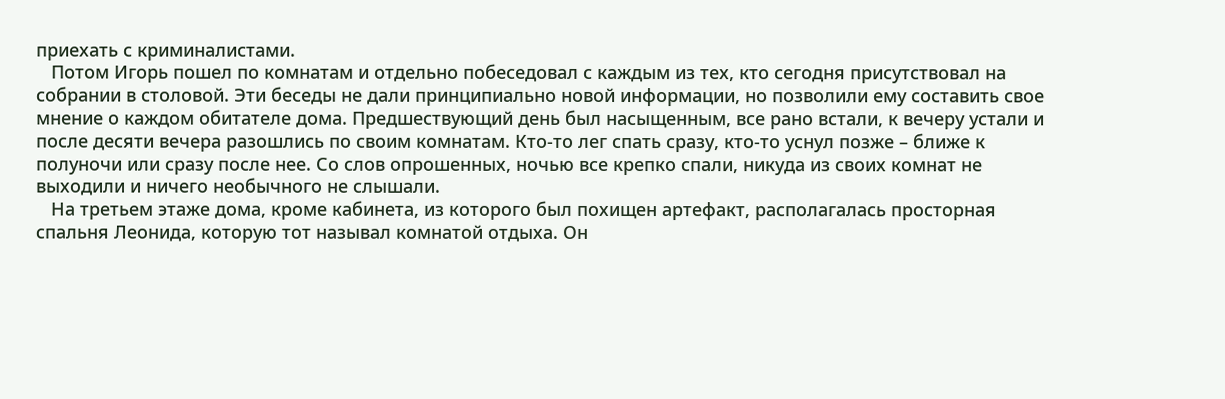приехать с криминалистами.
   Потом Игорь пошел по комнатам и отдельно побеседовал с каждым из тех, кто сегодня присутствовал на собрании в столовой. Эти беседы не дали принципиально новой информации, но позволили ему составить свое мнение о каждом обитателе дома. Предшествующий день был насыщенным, все рано встали, к вечеру устали и после десяти вечера разошлись по своим комнатам. Кто-то лег спать сразу, кто-то уснул позже – ближе к полуночи или сразу после нее. Со слов опрошенных, ночью все крепко спали, никуда из своих комнат не выходили и ничего необычного не слышали.
   На третьем этаже дома, кроме кабинета, из которого был похищен артефакт, располагалась просторная спальня Леонида, которую тот называл комнатой отдыха. Он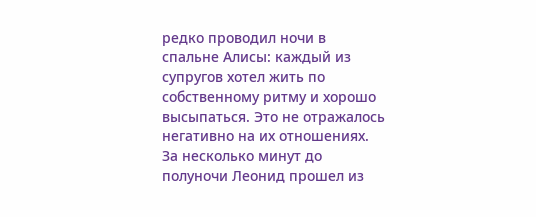редко проводил ночи в спальне Алисы: каждый из супругов хотел жить по собственному ритму и хорошо высыпаться. Это не отражалось негативно на их отношениях. За несколько минут до полуночи Леонид прошел из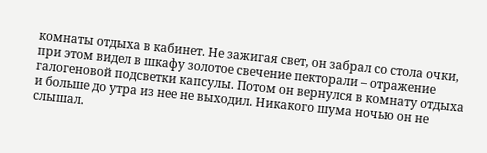комнаты отдыха в кабинет. Не зажигая свет, он забрал со стола очки, при этом видел в шкафу золотое свечение пекторали – отражение галогеновой подсветки капсулы. Потом он вернулся в комнату отдыха и больше до утра из нее не выходил. Никакого шума ночью он не слышал.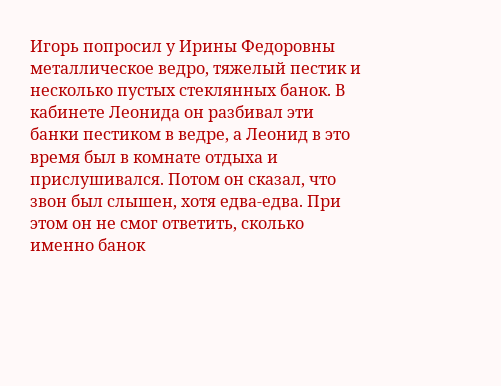Игорь попросил у Ирины Федоровны металлическое ведро, тяжелый пестик и несколько пустых стеклянных банок. В кабинете Леонида он разбивал эти банки пестиком в ведре, а Леонид в это время был в комнате отдыха и прислушивался. Потом он сказал, что звон был слышен, хотя едва-едва. При этом он не смог ответить, сколько именно банок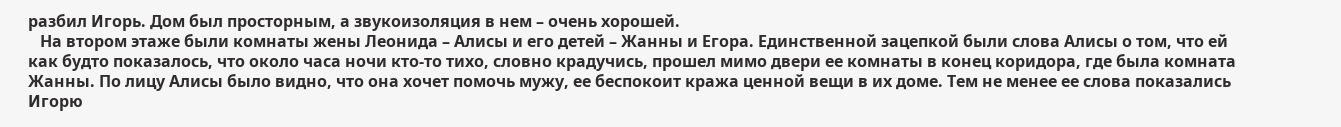разбил Игорь. Дом был просторным, а звукоизоляция в нем – очень хорошей.
   На втором этаже были комнаты жены Леонида – Алисы и его детей – Жанны и Егора. Единственной зацепкой были слова Алисы о том, что ей как будто показалось, что около часа ночи кто-то тихо, словно крадучись, прошел мимо двери ее комнаты в конец коридора, где была комната Жанны. По лицу Алисы было видно, что она хочет помочь мужу, ее беспокоит кража ценной вещи в их доме. Тем не менее ее слова показались Игорю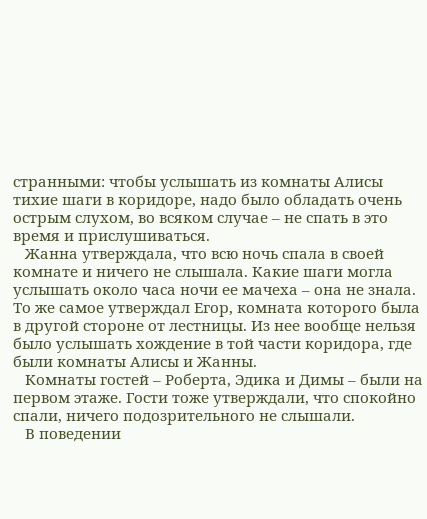странными: чтобы услышать из комнаты Алисы тихие шаги в коридоре, надо было обладать очень острым слухом, во всяком случае – не спать в это время и прислушиваться.
   Жанна утверждала, что всю ночь спала в своей комнате и ничего не слышала. Какие шаги могла услышать около часа ночи ее мачеха – она не знала. То же самое утверждал Егор, комната которого была в другой стороне от лестницы. Из нее вообще нельзя было услышать хождение в той части коридора, где были комнаты Алисы и Жанны.
   Комнаты гостей – Роберта, Эдика и Димы – были на первом этаже. Гости тоже утверждали, что спокойно спали, ничего подозрительного не слышали.
   В поведении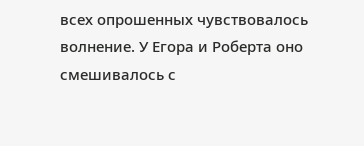всех опрошенных чувствовалось волнение. У Егора и Роберта оно смешивалось с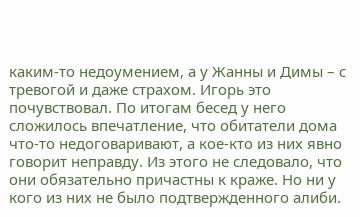каким-то недоумением, а у Жанны и Димы – с тревогой и даже страхом. Игорь это почувствовал. По итогам бесед у него сложилось впечатление, что обитатели дома что-то недоговаривают, а кое-кто из них явно говорит неправду. Из этого не следовало, что они обязательно причастны к краже. Но ни у кого из них не было подтвержденного алиби.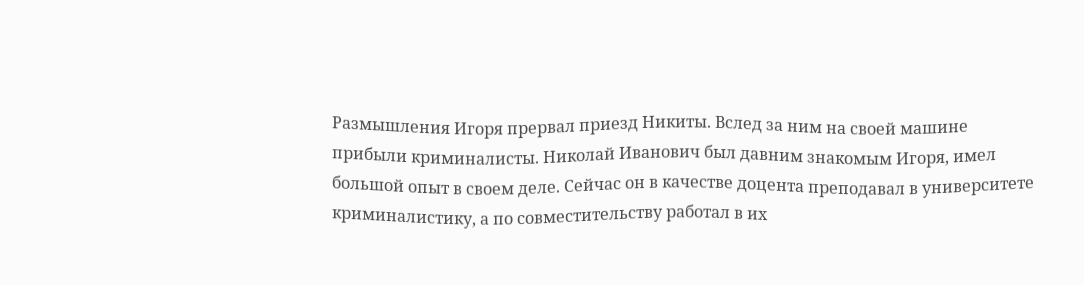Размышления Игоря прервал приезд Никиты. Вслед за ним на своей машине прибыли криминалисты. Николай Иванович был давним знакомым Игоря, имел большой опыт в своем деле. Сейчас он в качестве доцента преподавал в университете криминалистику, а по совместительству работал в их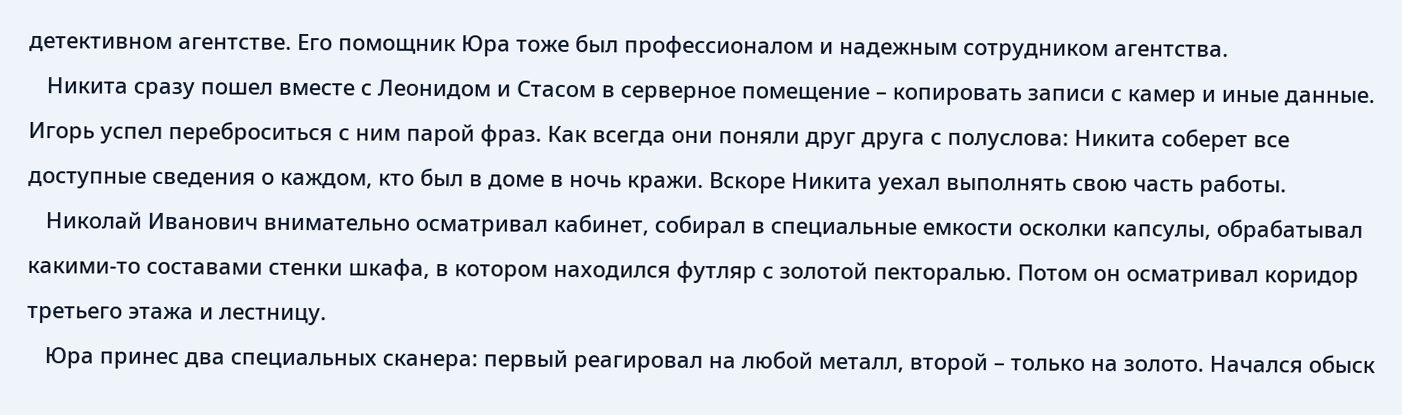детективном агентстве. Его помощник Юра тоже был профессионалом и надежным сотрудником агентства.
   Никита сразу пошел вместе с Леонидом и Стасом в серверное помещение – копировать записи с камер и иные данные. Игорь успел переброситься с ним парой фраз. Как всегда они поняли друг друга с полуслова: Никита соберет все доступные сведения о каждом, кто был в доме в ночь кражи. Вскоре Никита уехал выполнять свою часть работы.
   Николай Иванович внимательно осматривал кабинет, собирал в специальные емкости осколки капсулы, обрабатывал какими-то составами стенки шкафа, в котором находился футляр с золотой пекторалью. Потом он осматривал коридор третьего этажа и лестницу.
   Юра принес два специальных сканера: первый реагировал на любой металл, второй – только на золото. Начался обыск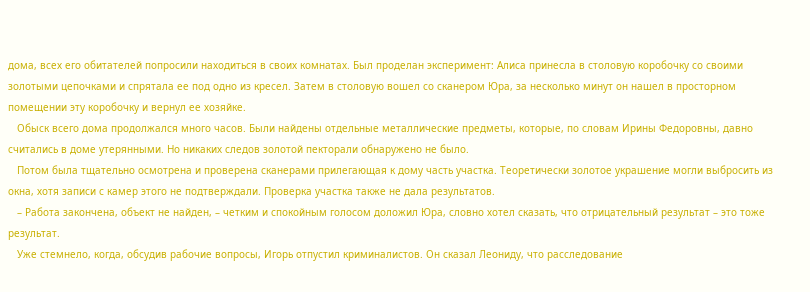дома, всех его обитателей попросили находиться в своих комнатах. Был проделан эксперимент: Алиса принесла в столовую коробочку со своими золотыми цепочками и спрятала ее под одно из кресел. Затем в столовую вошел со сканером Юра, за несколько минут он нашел в просторном помещении эту коробочку и вернул ее хозяйке.
   Обыск всего дома продолжался много часов. Были найдены отдельные металлические предметы, которые, по словам Ирины Федоровны, давно считались в доме утерянными. Но никаких следов золотой пекторали обнаружено не было.
   Потом была тщательно осмотрена и проверена сканерами прилегающая к дому часть участка. Теоретически золотое украшение могли выбросить из окна, хотя записи с камер этого не подтверждали. Проверка участка также не дала результатов.
   – Работа закончена, объект не найден, – четким и спокойным голосом доложил Юра, словно хотел сказать, что отрицательный результат – это тоже результат.
   Уже стемнело, когда, обсудив рабочие вопросы, Игорь отпустил криминалистов. Он сказал Леониду, что расследование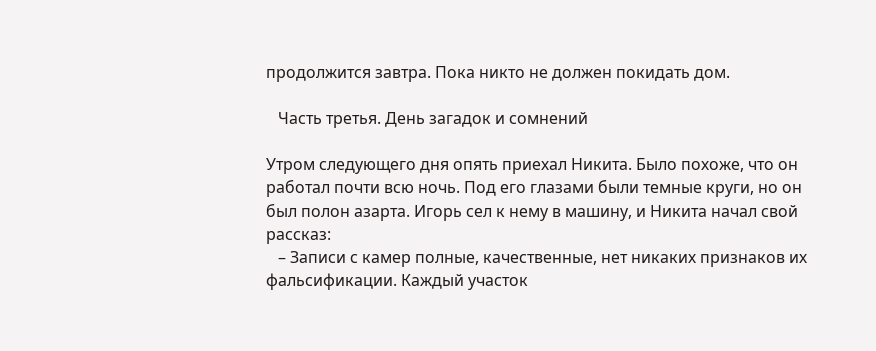продолжится завтра. Пока никто не должен покидать дом.

   Часть третья. День загадок и сомнений

Утром следующего дня опять приехал Никита. Было похоже, что он работал почти всю ночь. Под его глазами были темные круги, но он был полон азарта. Игорь сел к нему в машину, и Никита начал свой рассказ:
   – Записи с камер полные, качественные, нет никаких признаков их фальсификации. Каждый участок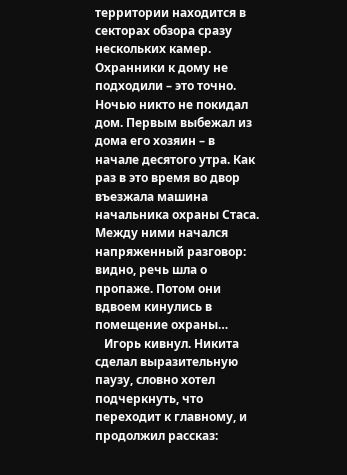территории находится в секторах обзора сразу нескольких камер. Охранники к дому не подходили – это точно. Ночью никто не покидал дом. Первым выбежал из дома его хозяин – в начале десятого утра. Как раз в это время во двор въезжала машина начальника охраны Стаса. Между ними начался напряженный разговор: видно, речь шла о пропаже. Потом они вдвоем кинулись в помещение охраны…
   Игорь кивнул. Никита сделал выразительную паузу, словно хотел подчеркнуть, что переходит к главному, и продолжил рассказ: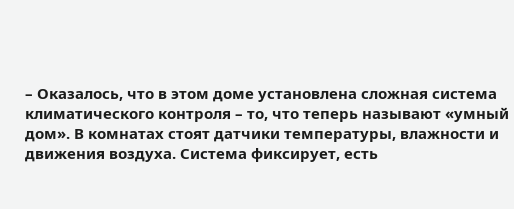– Оказалось, что в этом доме установлена сложная система климатического контроля – то, что теперь называют «умный дом». В комнатах стоят датчики температуры, влажности и движения воздуха. Система фиксирует, есть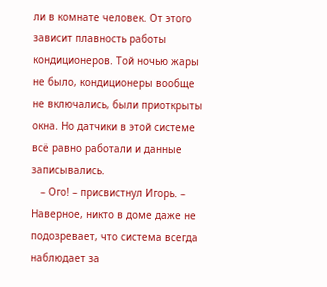ли в комнате человек. От этого зависит плавность работы кондиционеров. Той ночью жары не было, кондиционеры вообще не включались, были приоткрыты окна. Но датчики в этой системе всё равно работали и данные записывались.
   – Ого! – присвистнул Игорь. – Наверное, никто в доме даже не подозревает, что система всегда наблюдает за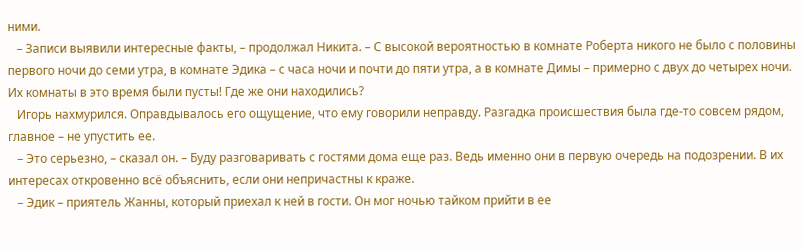ними.
   – Записи выявили интересные факты, – продолжал Никита. – С высокой вероятностью в комнате Роберта никого не было с половины первого ночи до семи утра, в комнате Эдика – с часа ночи и почти до пяти утра, а в комнате Димы – примерно с двух до четырех ночи. Их комнаты в это время были пусты! Где же они находились?
   Игорь нахмурился. Оправдывалось его ощущение, что ему говорили неправду. Разгадка происшествия была где-то совсем рядом, главное – не упустить ее.
   – Это серьезно, – сказал он. – Буду разговаривать с гостями дома еще раз. Ведь именно они в первую очередь на подозрении. В их интересах откровенно всё объяснить, если они непричастны к краже.
   – Эдик – приятель Жанны, который приехал к ней в гости. Он мог ночью тайком прийти в ее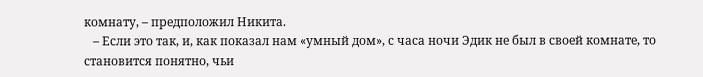комнату, – предположил Никита.
   – Если это так, и, как показал нам «умный дом», с часа ночи Эдик не был в своей комнате, то становится понятно, чьи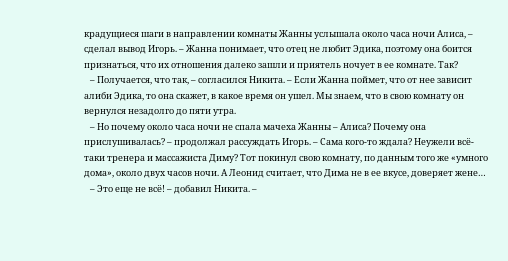крадущиеся шаги в направлении комнаты Жанны услышала около часа ночи Алиса, – сделал вывод Игорь. – Жанна понимает, что отец не любит Эдика, поэтому она боится признаться, что их отношения далеко зашли и приятель ночует в ее комнате. Так?
   – Получается, что так, – согласился Никита. – Если Жанна поймет, что от нее зависит алиби Эдика, то она скажет, в какое время он ушел. Мы знаем, что в свою комнату он вернулся незадолго до пяти утра.
   – Но почему около часа ночи не спала мачеха Жанны – Алиса? Почему она прислушивалась? – продолжал рассуждать Игорь. – Сама кого-то ждала? Неужели всё-таки тренера и массажиста Диму? Тот покинул свою комнату, по данным того же «умного дома», около двух часов ночи. А Леонид считает, что Дима не в ее вкусе, доверяет жене…
   – Это еще не всё! – добавил Никита. –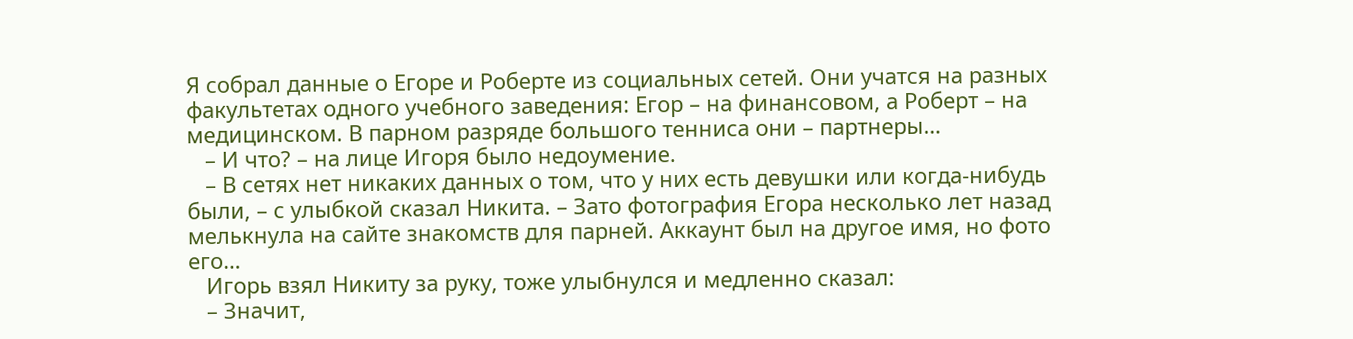Я собрал данные о Егоре и Роберте из социальных сетей. Они учатся на разных факультетах одного учебного заведения: Егор – на финансовом, а Роберт – на медицинском. В парном разряде большого тенниса они – партнеры…
   – И что? – на лице Игоря было недоумение.
   – В сетях нет никаких данных о том, что у них есть девушки или когда-нибудь были, – с улыбкой сказал Никита. – Зато фотография Егора несколько лет назад мелькнула на сайте знакомств для парней. Аккаунт был на другое имя, но фото его…
   Игорь взял Никиту за руку, тоже улыбнулся и медленно сказал:
   – Значит,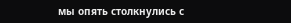мы опять столкнулись с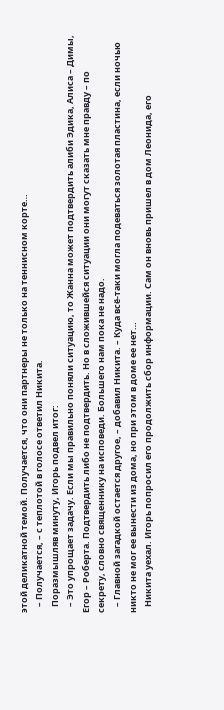этой деликатной темой. Получается, что они партнеры не только на теннисном корте…
   – Получается, – с теплотой в голосе ответил Никита.
   Поразмышляв минуту, Игорь подвел итог:
   – Это упрощает задачу. Если мы правильно поняли ситуацию, то Жанна может подтвердить алиби Эдика, Алиса – Димы, Егор – Роберта. Подтвердить либо не подтвердить. Но в сложившейся ситуации они могут сказать мне правду – по секрету, словно священнику на исповеди. Большего нам пока не надо.
   – Главной загадкой остается другое, – добавил Никита. – Куда всё-таки могла подеваться золотая пластина, если ночью никто не мог ее вынести из дома, но при этом в доме ее нет…
   Никита уехал. Игорь попросил его продолжить сбор информации. Сам он вновь пришел в дом Леонида, его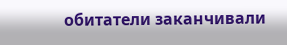обитатели заканчивали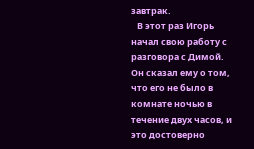завтрак.
   В этот раз Игорь начал свою работу с разговора с Димой. Он сказал ему о том, что его не было в комнате ночью в течение двух часов, и это достоверно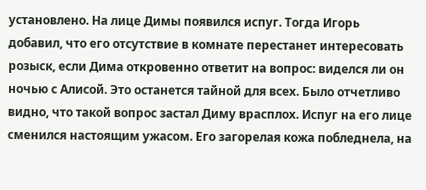установлено. На лице Димы появился испуг. Тогда Игорь добавил, что его отсутствие в комнате перестанет интересовать розыск, если Дима откровенно ответит на вопрос: виделся ли он ночью с Алисой. Это останется тайной для всех. Было отчетливо видно, что такой вопрос застал Диму врасплох. Испуг на его лице сменился настоящим ужасом. Его загорелая кожа побледнела, на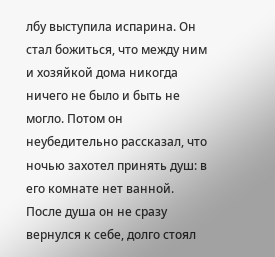лбу выступила испарина. Он стал божиться, что между ним и хозяйкой дома никогда ничего не было и быть не могло. Потом он неубедительно рассказал, что ночью захотел принять душ: в его комнате нет ванной. После душа он не сразу вернулся к себе, долго стоял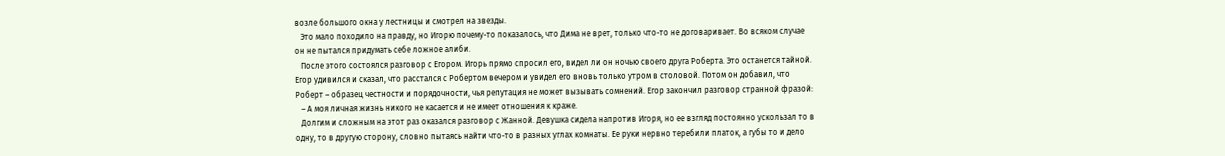возле большого окна у лестницы и смотрел на звезды.
   Это мало походило на правду, но Игорю почему-то показалось, что Дима не врет, только что-то не договаривает. Во всяком случае он не пытался придумать себе ложное алиби.
   После этого состоялся разговор с Егором. Игорь прямо спросил его, видел ли он ночью своего друга Роберта. Это останется тайной. Егор удивился и сказал, что расстался с Робертом вечером и увидел его вновь только утром в столовой. Потом он добавил, что Роберт – образец честности и порядочности, чья репутация не может вызывать сомнений. Егор закончил разговор странной фразой:
   – А моя личная жизнь никого не касается и не имеет отношения к краже.
   Долгим и сложным на этот раз оказался разговор с Жанной. Девушка сидела напротив Игоря, но ее взгляд постоянно ускользал то в одну, то в другую сторону, словно пытаясь найти что-то в разных углах комнаты. Ее руки нервно теребили платок, а губы то и дело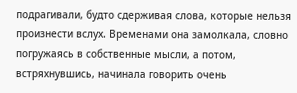подрагивали, будто сдерживая слова, которые нельзя произнести вслух. Временами она замолкала, словно погружаясь в собственные мысли, а потом, встряхнувшись, начинала говорить очень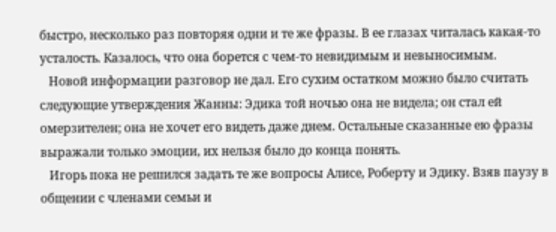быстро, несколько раз повторяя одни и те же фразы. В ее глазах читалась какая-то усталость. Казалось, что она борется с чем-то невидимым и невыносимым.
   Новой информации разговор не дал. Его сухим остатком можно было считать следующие утверждения Жанны: Эдика той ночью она не видела; он стал ей омерзителен; она не хочет его видеть даже днем. Остальные сказанные ею фразы выражали только эмоции, их нельзя было до конца понять.
   Игорь пока не решился задать те же вопросы Алисе, Роберту и Эдику. Взяв паузу в общении с членами семьи и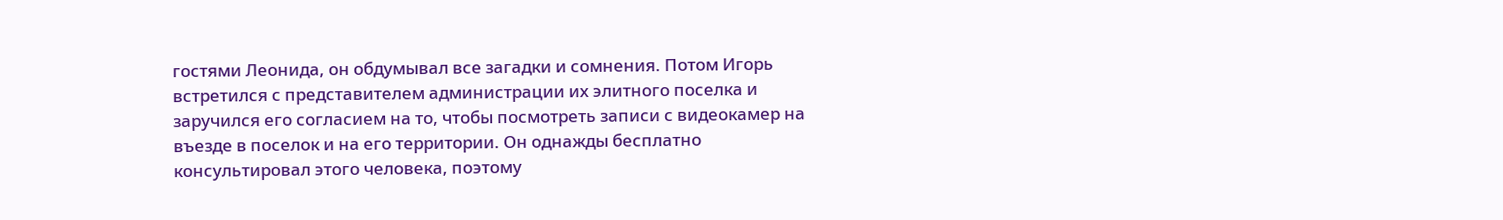гостями Леонида, он обдумывал все загадки и сомнения. Потом Игорь встретился с представителем администрации их элитного поселка и заручился его согласием на то, чтобы посмотреть записи с видеокамер на въезде в поселок и на его территории. Он однажды бесплатно консультировал этого человека, поэтому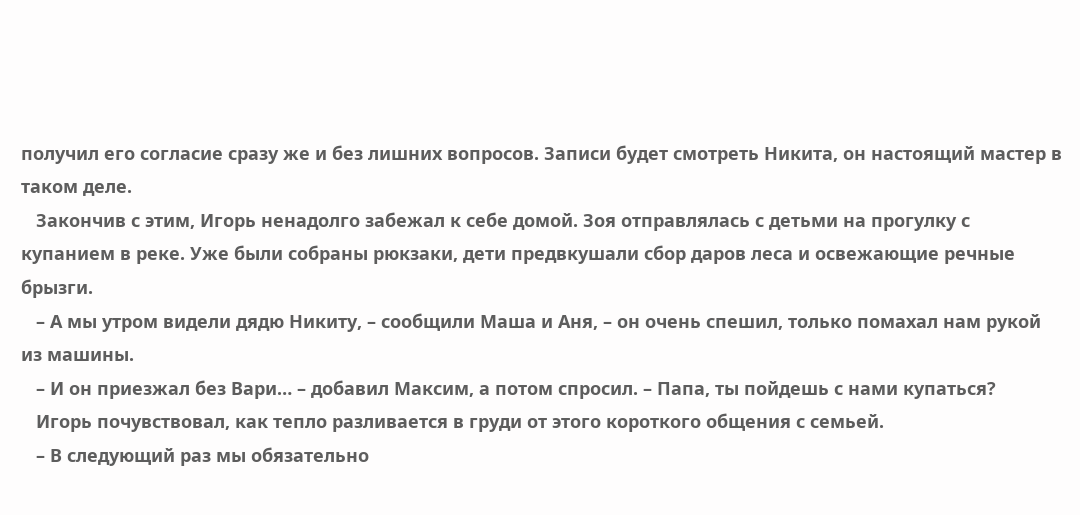получил его согласие сразу же и без лишних вопросов. Записи будет смотреть Никита, он настоящий мастер в таком деле.
   Закончив с этим, Игорь ненадолго забежал к себе домой. Зоя отправлялась с детьми на прогулку с купанием в реке. Уже были собраны рюкзаки, дети предвкушали сбор даров леса и освежающие речные брызги.
   – А мы утром видели дядю Никиту, – сообщили Маша и Аня, – он очень спешил, только помахал нам рукой из машины.
   – И он приезжал без Вари… – добавил Максим, а потом спросил. – Папа, ты пойдешь с нами купаться?
   Игорь почувствовал, как тепло разливается в груди от этого короткого общения с семьей.
   – В следующий раз мы обязательно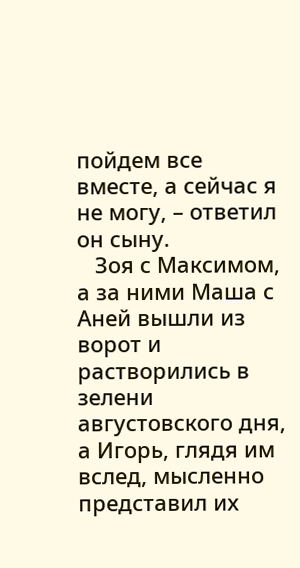пойдем все вместе, а сейчас я не могу, – ответил он сыну.
   Зоя с Максимом, а за ними Маша с Аней вышли из ворот и растворились в зелени августовского дня, а Игорь, глядя им вслед, мысленно представил их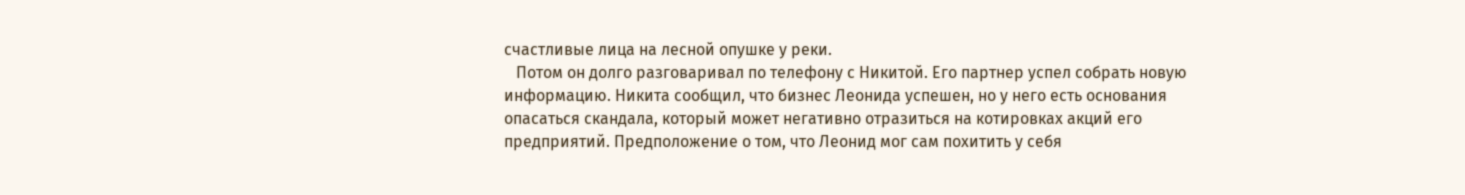счастливые лица на лесной опушке у реки.
   Потом он долго разговаривал по телефону с Никитой. Его партнер успел собрать новую информацию. Никита сообщил, что бизнес Леонида успешен, но у него есть основания опасаться скандала, который может негативно отразиться на котировках акций его предприятий. Предположение о том, что Леонид мог сам похитить у себя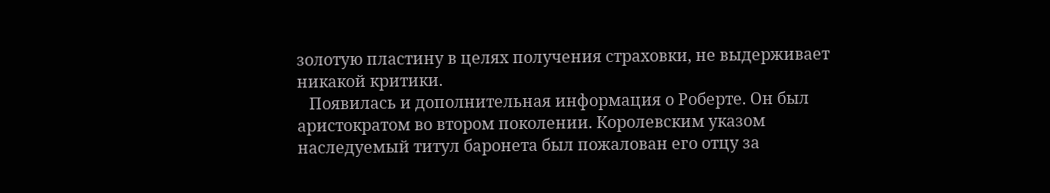золотую пластину в целях получения страховки, не выдерживает никакой критики.
   Появилась и дополнительная информация о Роберте. Он был аристократом во втором поколении. Королевским указом наследуемый титул баронета был пожалован его отцу за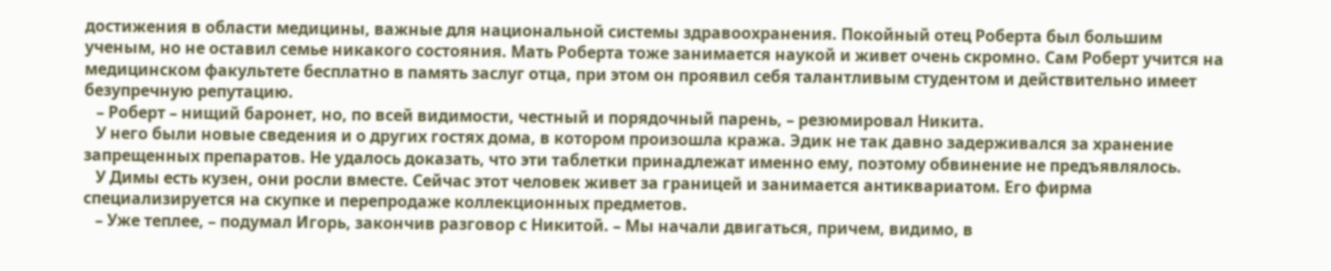достижения в области медицины, важные для национальной системы здравоохранения. Покойный отец Роберта был большим ученым, но не оставил семье никакого состояния. Мать Роберта тоже занимается наукой и живет очень скромно. Сам Роберт учится на медицинском факультете бесплатно в память заслуг отца, при этом он проявил себя талантливым студентом и действительно имеет безупречную репутацию.
   – Роберт – нищий баронет, но, по всей видимости, честный и порядочный парень, – резюмировал Никита.
   У него были новые сведения и о других гостях дома, в котором произошла кража. Эдик не так давно задерживался за хранение запрещенных препаратов. Не удалось доказать, что эти таблетки принадлежат именно ему, поэтому обвинение не предъявлялось.
   У Димы есть кузен, они росли вместе. Сейчас этот человек живет за границей и занимается антиквариатом. Его фирма специализируется на скупке и перепродаже коллекционных предметов.
   – Уже теплее, – подумал Игорь, закончив разговор с Никитой. – Мы начали двигаться, причем, видимо, в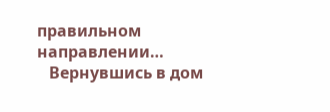правильном направлении…
   Вернувшись в дом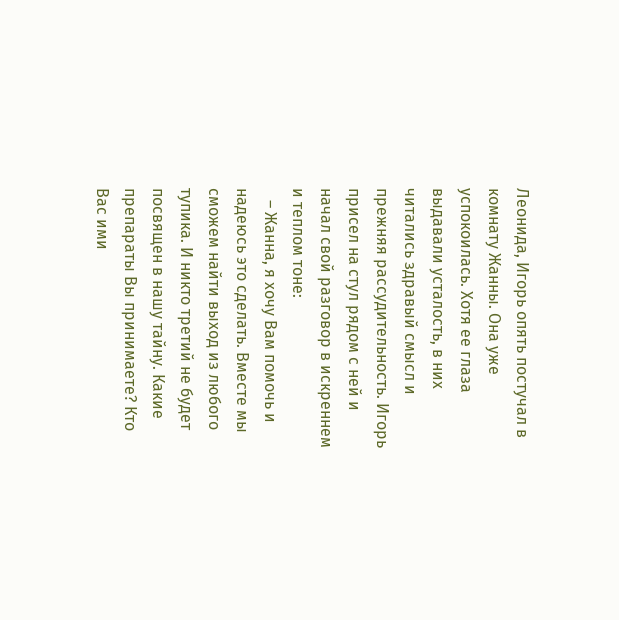Леонида, Игорь опять постучал в комнату Жанны. Она уже успокоилась. Хотя ее глаза выдавали усталость, в них читались здравый смысл и прежняя рассудительность. Игорь присел на стул рядом с ней и начал свой разговор в искреннем и теплом тоне:
   – Жанна, я хочу Вам помочь и надеюсь это сделать. Вместе мы сможем найти выход из любого тупика. И никто третий не будет посвящен в нашу тайну. Какие препараты Вы принимаете? Кто Вас ими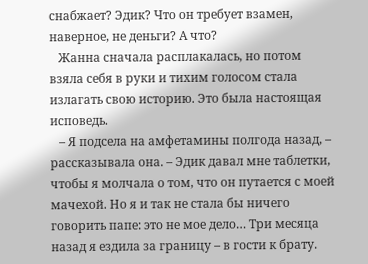снабжает? Эдик? Что он требует взамен, наверное, не деньги? А что?
   Жанна сначала расплакалась, но потом взяла себя в руки и тихим голосом стала излагать свою историю. Это была настоящая исповедь.
   – Я подсела на амфетамины полгода назад, – рассказывала она. – Эдик давал мне таблетки, чтобы я молчала о том, что он путается с моей мачехой. Но я и так не стала бы ничего говорить папе: это не мое дело… Три месяца назад я ездила за границу – в гости к брату.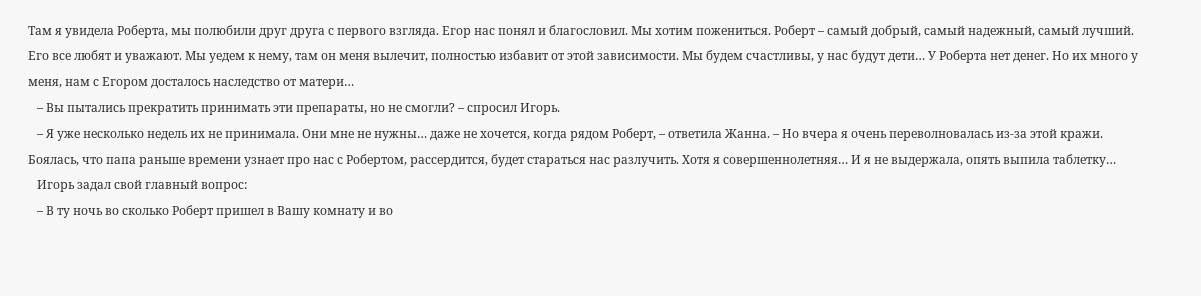Там я увидела Роберта, мы полюбили друг друга с первого взгляда. Егор нас понял и благословил. Мы хотим пожениться. Роберт – самый добрый, самый надежный, самый лучший. Его все любят и уважают. Мы уедем к нему, там он меня вылечит, полностью избавит от этой зависимости. Мы будем счастливы, у нас будут дети… У Роберта нет денег. Но их много у меня, нам с Егором досталось наследство от матери…
   – Вы пытались прекратить принимать эти препараты, но не смогли? – спросил Игорь.
   – Я уже несколько недель их не принимала. Они мне не нужны… даже не хочется, когда рядом Роберт, – ответила Жанна. – Но вчера я очень переволновалась из-за этой кражи. Боялась, что папа раньше времени узнает про нас с Робертом, рассердится, будет стараться нас разлучить. Хотя я совершеннолетняя… И я не выдержала, опять выпила таблетку…
   Игорь задал свой главный вопрос:
   – В ту ночь во сколько Роберт пришел в Вашу комнату и во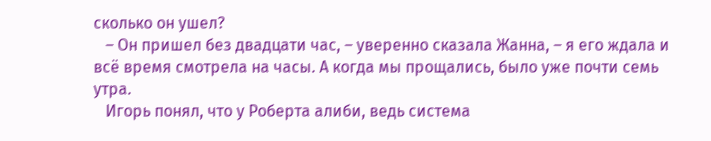сколько он ушел?
   – Он пришел без двадцати час, – уверенно сказала Жанна, – я его ждала и всё время смотрела на часы. А когда мы прощались, было уже почти семь утра.
   Игорь понял, что у Роберта алиби, ведь система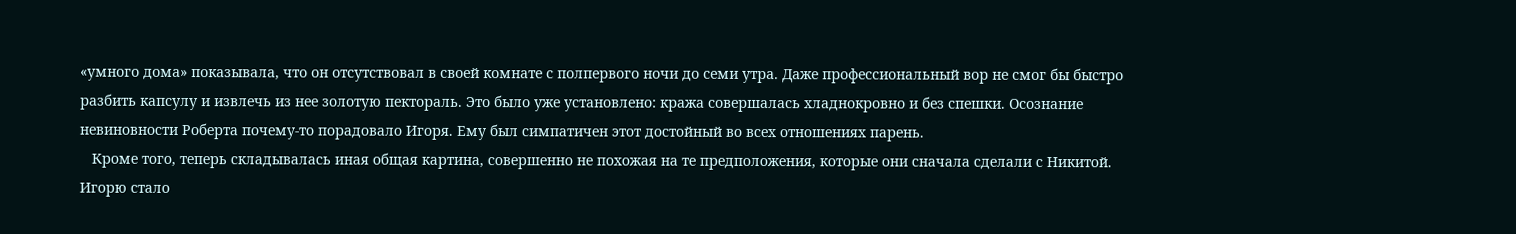«умного дома» показывала, что он отсутствовал в своей комнате с полпервого ночи до семи утра. Даже профессиональный вор не смог бы быстро разбить капсулу и извлечь из нее золотую пектораль. Это было уже установлено: кража совершалась хладнокровно и без спешки. Осознание невиновности Роберта почему-то порадовало Игоря. Ему был симпатичен этот достойный во всех отношениях парень.
   Кроме того, теперь складывалась иная общая картина, совершенно не похожая на те предположения, которые они сначала сделали с Никитой. Игорю стало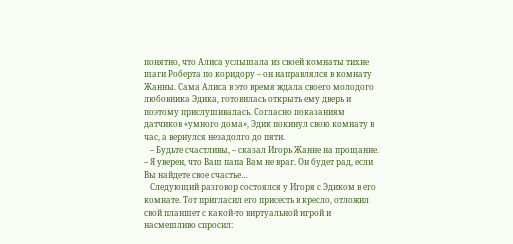понятно, что Алиса услышала из своей комнаты тихие шаги Роберта по коридору – он направлялся в комнату Жанны. Сама Алиса в это время ждала своего молодого любовника Эдика, готовилась открыть ему дверь и поэтому прислушивалась. Согласно показаниям датчиков «умного дома», Эдик покинул свою комнату в час, а вернулся незадолго до пяти.
   – Будьте счастливы, – сказал Игорь Жанне на прощание. – Я уверен, что Ваш папа Вам не враг. Он будет рад, если Вы найдете свое счастье…
   Следующий разговор состоялся у Игоря с Эдиком в его комнате. Тот пригласил его присесть в кресло, отложил свой планшет с какой-то виртуальной игрой и насмешливо спросил: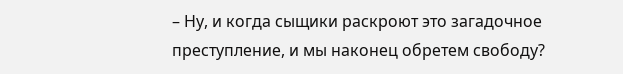– Ну, и когда сыщики раскроют это загадочное преступление, и мы наконец обретем свободу?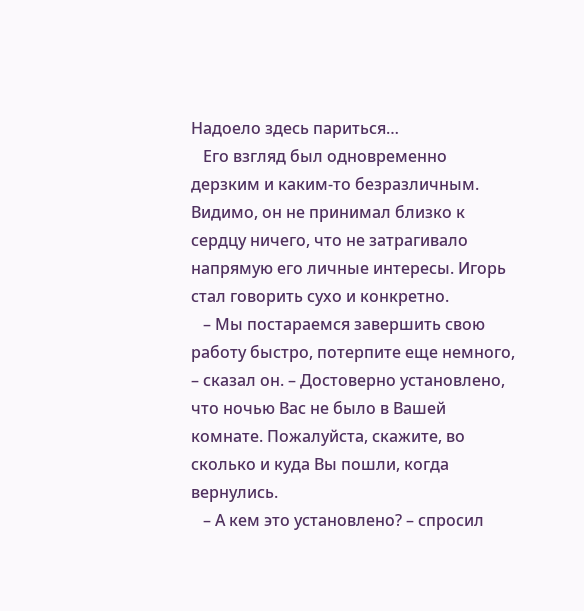Надоело здесь париться…
   Его взгляд был одновременно дерзким и каким-то безразличным. Видимо, он не принимал близко к сердцу ничего, что не затрагивало напрямую его личные интересы. Игорь стал говорить сухо и конкретно.
   – Мы постараемся завершить свою работу быстро, потерпите еще немного, – сказал он. – Достоверно установлено, что ночью Вас не было в Вашей комнате. Пожалуйста, скажите, во сколько и куда Вы пошли, когда вернулись.
   – А кем это установлено? – спросил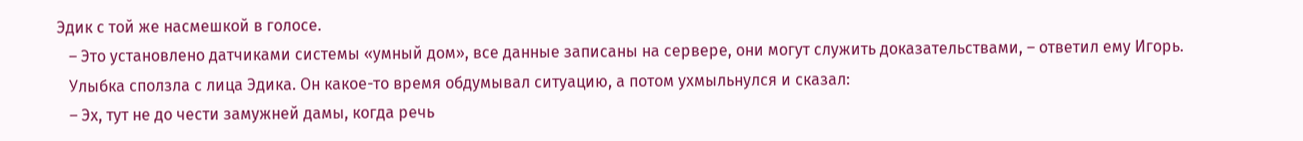Эдик с той же насмешкой в голосе.
   – Это установлено датчиками системы «умный дом», все данные записаны на сервере, они могут служить доказательствами, – ответил ему Игорь.
   Улыбка сползла с лица Эдика. Он какое-то время обдумывал ситуацию, а потом ухмыльнулся и сказал:
   – Эх, тут не до чести замужней дамы, когда речь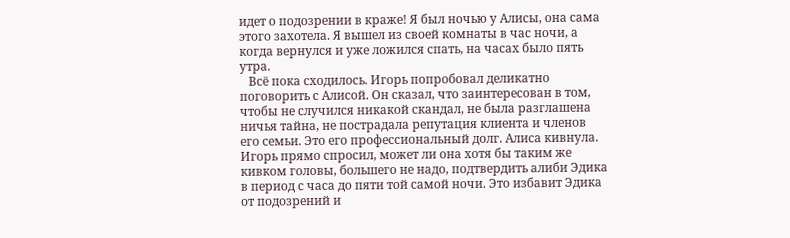идет о подозрении в краже! Я был ночью у Алисы, она сама этого захотела. Я вышел из своей комнаты в час ночи, а когда вернулся и уже ложился спать, на часах было пять утра.
   Всё пока сходилось. Игорь попробовал деликатно поговорить с Алисой. Он сказал, что заинтересован в том, чтобы не случился никакой скандал, не была разглашена ничья тайна, не пострадала репутация клиента и членов его семьи. Это его профессиональный долг. Алиса кивнула. Игорь прямо спросил, может ли она хотя бы таким же кивком головы, большего не надо, подтвердить алиби Эдика в период с часа до пяти той самой ночи. Это избавит Эдика от подозрений и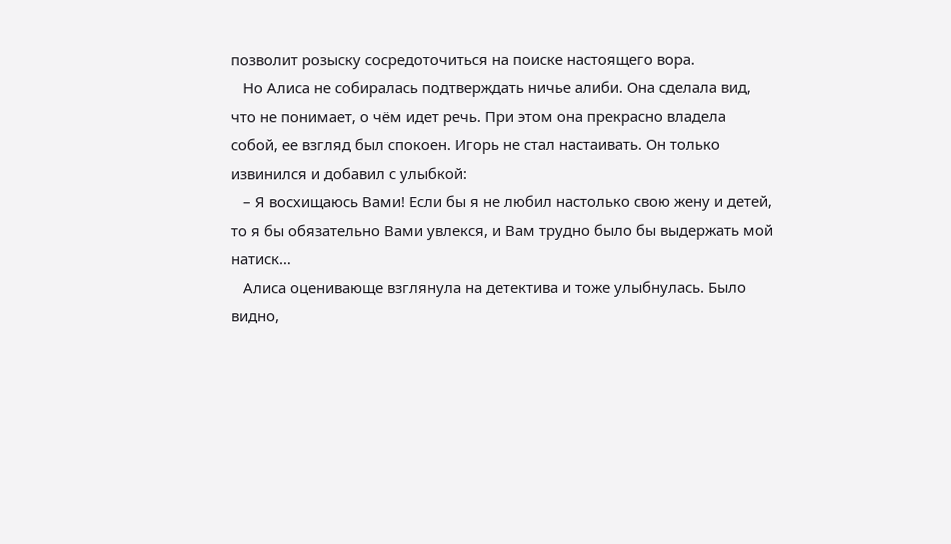позволит розыску сосредоточиться на поиске настоящего вора.
   Но Алиса не собиралась подтверждать ничье алиби. Она сделала вид, что не понимает, о чём идет речь. При этом она прекрасно владела собой, ее взгляд был спокоен. Игорь не стал настаивать. Он только извинился и добавил с улыбкой:
   – Я восхищаюсь Вами! Если бы я не любил настолько свою жену и детей, то я бы обязательно Вами увлекся, и Вам трудно было бы выдержать мой натиск…
   Алиса оценивающе взглянула на детектива и тоже улыбнулась. Было видно,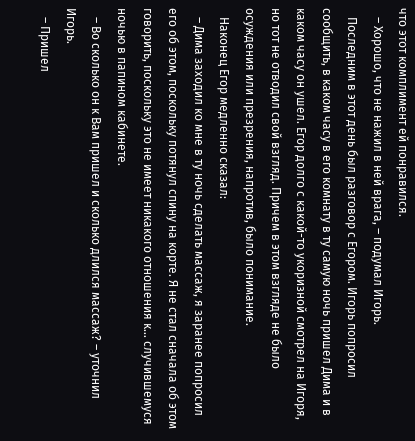что этот комплимент ей понравился.
   – Хорошо, что не нажил в ней врага, – подумал Игорь.
   Последним в этот день был разговор с Егором. Игорь попросил сообщить, в каком часу в его комнату в ту самую ночь пришел Дима и в каком часу он ушел. Егор долго с какой-то укоризной смотрел на Игоря, но тот не отводил свой взгляд. Причем в этом взгляде не было осуждения или презрения, напротив, было понимание.
   Наконец Егор медленно сказал:
   – Дима заходил ко мне в ту ночь сделать массаж, я заранее попросил его об этом, поскольку потянул спину на корте. Я не стал сначала об этом говорить, поскольку это не имеет никакого отношения к… случившемуся ночью в папином кабинете.
   – Во сколько он к Вам пришел и сколько длился массаж? – уточнил Игорь.
   – Пришел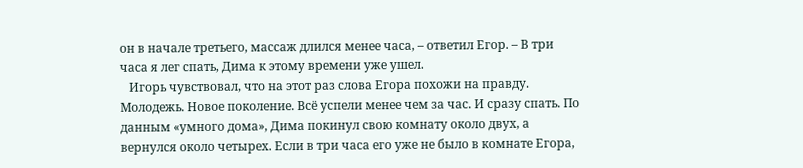он в начале третьего, массаж длился менее часа, – ответил Егор. – В три часа я лег спать, Дима к этому времени уже ушел.
   Игорь чувствовал, что на этот раз слова Егора похожи на правду. Молодежь. Новое поколение. Всё успели менее чем за час. И сразу спать. По данным «умного дома», Дима покинул свою комнату около двух, а вернулся около четырех. Если в три часа его уже не было в комнате Егора,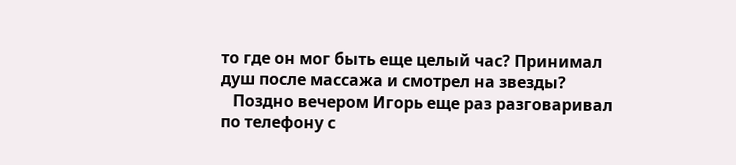то где он мог быть еще целый час? Принимал душ после массажа и смотрел на звезды?
   Поздно вечером Игорь еще раз разговаривал по телефону с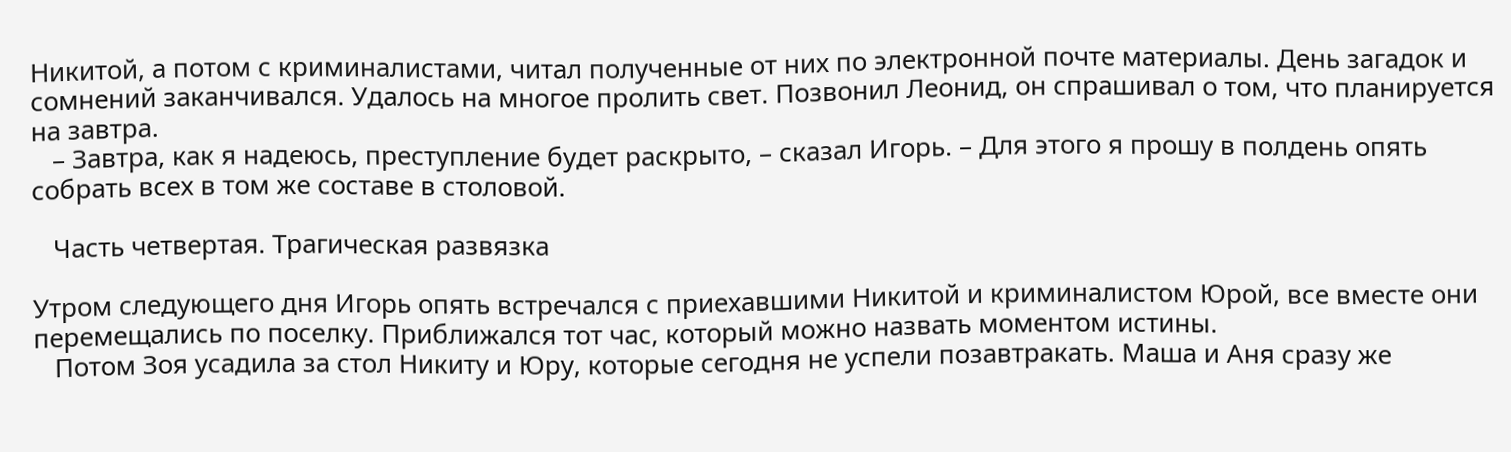Никитой, а потом с криминалистами, читал полученные от них по электронной почте материалы. День загадок и сомнений заканчивался. Удалось на многое пролить свет. Позвонил Леонид, он спрашивал о том, что планируется на завтра.
   – Завтра, как я надеюсь, преступление будет раскрыто, – сказал Игорь. – Для этого я прошу в полдень опять собрать всех в том же составе в столовой.

   Часть четвертая. Трагическая развязка

Утром следующего дня Игорь опять встречался с приехавшими Никитой и криминалистом Юрой, все вместе они перемещались по поселку. Приближался тот час, который можно назвать моментом истины.
   Потом Зоя усадила за стол Никиту и Юру, которые сегодня не успели позавтракать. Маша и Аня сразу же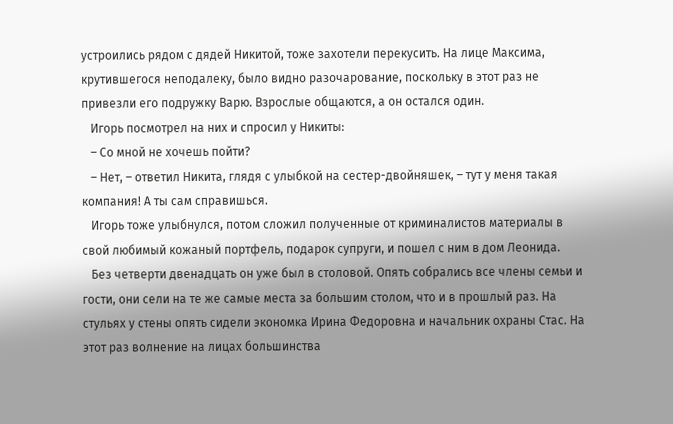устроились рядом с дядей Никитой, тоже захотели перекусить. На лице Максима, крутившегося неподалеку, было видно разочарование, поскольку в этот раз не привезли его подружку Варю. Взрослые общаются, а он остался один.
   Игорь посмотрел на них и спросил у Никиты:
   – Со мной не хочешь пойти?
   – Нет, – ответил Никита, глядя с улыбкой на сестер-двойняшек, – тут у меня такая компания! А ты сам справишься.
   Игорь тоже улыбнулся, потом сложил полученные от криминалистов материалы в свой любимый кожаный портфель, подарок супруги, и пошел с ним в дом Леонида.
   Без четверти двенадцать он уже был в столовой. Опять собрались все члены семьи и гости, они сели на те же самые места за большим столом, что и в прошлый раз. На стульях у стены опять сидели экономка Ирина Федоровна и начальник охраны Стас. На этот раз волнение на лицах большинства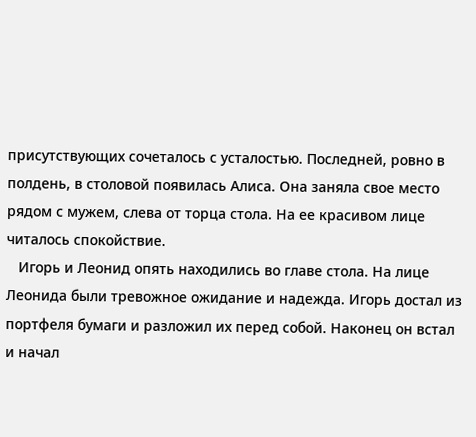присутствующих сочеталось с усталостью. Последней, ровно в полдень, в столовой появилась Алиса. Она заняла свое место рядом с мужем, слева от торца стола. На ее красивом лице читалось спокойствие.
   Игорь и Леонид опять находились во главе стола. На лице Леонида были тревожное ожидание и надежда. Игорь достал из портфеля бумаги и разложил их перед собой. Наконец он встал и начал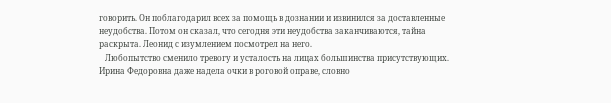говорить. Он поблагодарил всех за помощь в дознании и извинился за доставленные неудобства. Потом он сказал, что сегодня эти неудобства заканчиваются, тайна раскрыта. Леонид с изумлением посмотрел на него.
   Любопытство сменило тревогу и усталость на лицах большинства присутствующих. Ирина Федоровна даже надела очки в роговой оправе, словно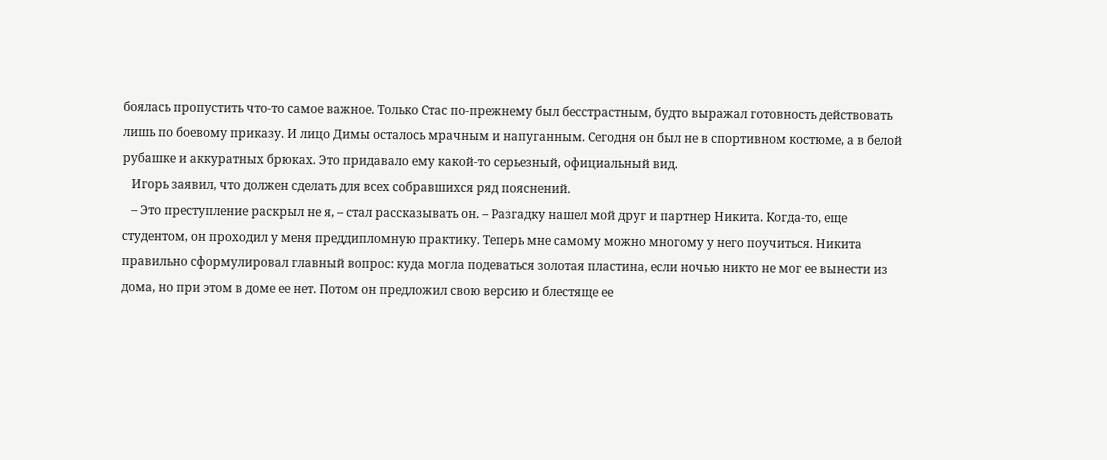боялась пропустить что-то самое важное. Только Стас по-прежнему был бесстрастным, будто выражал готовность действовать лишь по боевому приказу. И лицо Димы осталось мрачным и напуганным. Сегодня он был не в спортивном костюме, а в белой рубашке и аккуратных брюках. Это придавало ему какой-то серьезный, официальный вид.
   Игорь заявил, что должен сделать для всех собравшихся ряд пояснений.
   – Это преступление раскрыл не я, – стал рассказывать он. – Разгадку нашел мой друг и партнер Никита. Когда-то, еще студентом, он проходил у меня преддипломную практику. Теперь мне самому можно многому у него поучиться. Никита правильно сформулировал главный вопрос: куда могла подеваться золотая пластина, если ночью никто не мог ее вынести из дома, но при этом в доме ее нет. Потом он предложил свою версию и блестяще ее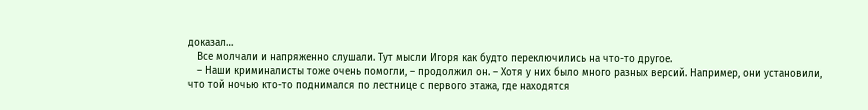доказал…
   Все молчали и напряженно слушали. Тут мысли Игоря как будто переключились на что-то другое.
   – Наши криминалисты тоже очень помогли, – продолжил он. – Хотя у них было много разных версий. Например, они установили, что той ночью кто-то поднимался по лестнице с первого этажа, где находятся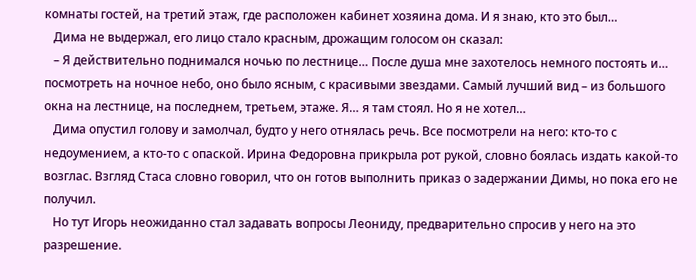комнаты гостей, на третий этаж, где расположен кабинет хозяина дома. И я знаю, кто это был…
   Дима не выдержал, его лицо стало красным, дрожащим голосом он сказал:
   – Я действительно поднимался ночью по лестнице… После душа мне захотелось немного постоять и… посмотреть на ночное небо, оно было ясным, с красивыми звездами. Самый лучший вид – из большого окна на лестнице, на последнем, третьем, этаже. Я… я там стоял. Но я не хотел…
   Дима опустил голову и замолчал, будто у него отнялась речь. Все посмотрели на него: кто-то с недоумением, а кто-то с опаской. Ирина Федоровна прикрыла рот рукой, словно боялась издать какой-то возглас. Взгляд Стаса словно говорил, что он готов выполнить приказ о задержании Димы, но пока его не получил.
   Но тут Игорь неожиданно стал задавать вопросы Леониду, предварительно спросив у него на это разрешение.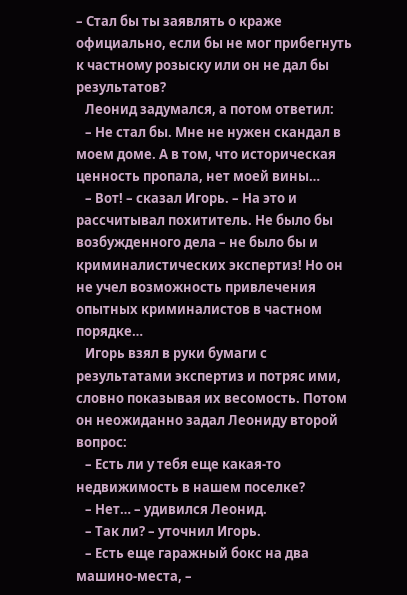– Стал бы ты заявлять о краже официально, если бы не мог прибегнуть к частному розыску или он не дал бы результатов?
   Леонид задумался, а потом ответил:
   – Не стал бы. Мне не нужен скандал в моем доме. А в том, что историческая ценность пропала, нет моей вины…
   – Вот! – сказал Игорь. – На это и рассчитывал похититель. Не было бы возбужденного дела – не было бы и криминалистических экспертиз! Но он не учел возможность привлечения опытных криминалистов в частном порядке…
   Игорь взял в руки бумаги с результатами экспертиз и потряс ими, словно показывая их весомость. Потом он неожиданно задал Леониду второй вопрос:
   – Есть ли у тебя еще какая-то недвижимость в нашем поселке?
   – Нет… – удивился Леонид.
   – Так ли? – уточнил Игорь.
   – Есть еще гаражный бокс на два машино-места, –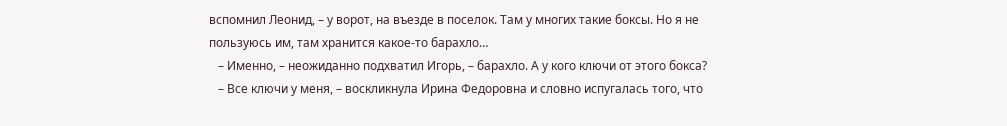вспомнил Леонид, – у ворот, на въезде в поселок. Там у многих такие боксы. Но я не пользуюсь им, там хранится какое-то барахло…
   – Именно, – неожиданно подхватил Игорь, – барахло. А у кого ключи от этого бокса?
   – Все ключи у меня, – воскликнула Ирина Федоровна и словно испугалась того, что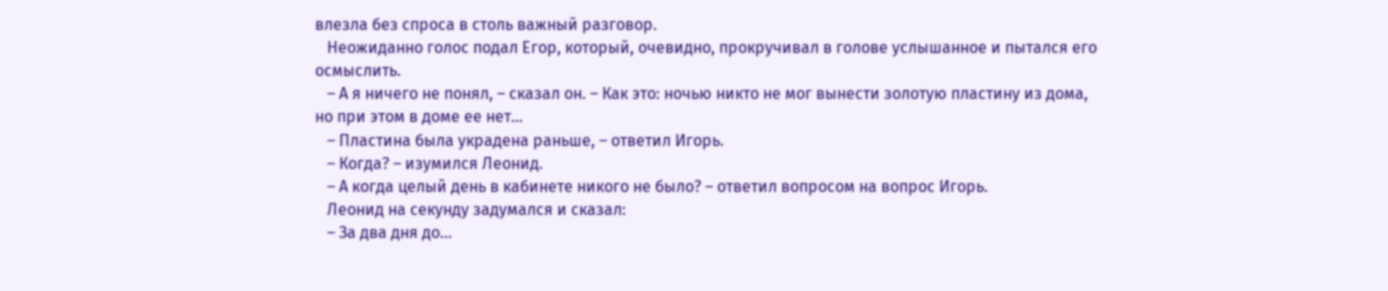влезла без спроса в столь важный разговор.
   Неожиданно голос подал Егор, который, очевидно, прокручивал в голове услышанное и пытался его осмыслить.
   – А я ничего не понял, – сказал он. – Как это: ночью никто не мог вынести золотую пластину из дома, но при этом в доме ее нет…
   – Пластина была украдена раньше, – ответил Игорь.
   – Когда? – изумился Леонид.
   – А когда целый день в кабинете никого не было? – ответил вопросом на вопрос Игорь.
   Леонид на секунду задумался и сказал:
   – За два дня до…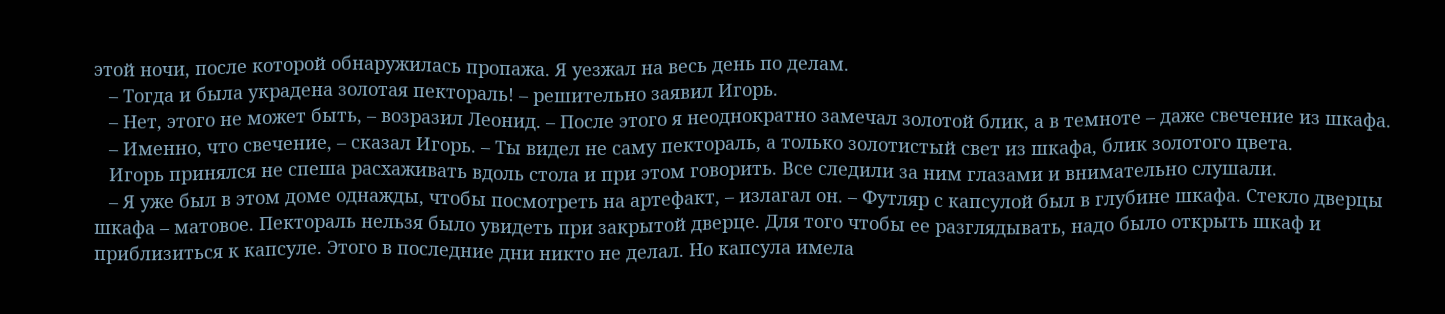этой ночи, после которой обнаружилась пропажа. Я уезжал на весь день по делам.
   – Тогда и была украдена золотая пектораль! – решительно заявил Игорь.
   – Нет, этого не может быть, – возразил Леонид. – После этого я неоднократно замечал золотой блик, а в темноте – даже свечение из шкафа.
   – Именно, что свечение, – сказал Игорь. – Ты видел не саму пектораль, а только золотистый свет из шкафа, блик золотого цвета.
   Игорь принялся не спеша расхаживать вдоль стола и при этом говорить. Все следили за ним глазами и внимательно слушали.
   – Я уже был в этом доме однажды, чтобы посмотреть на артефакт, – излагал он. – Футляр с капсулой был в глубине шкафа. Стекло дверцы шкафа – матовое. Пектораль нельзя было увидеть при закрытой дверце. Для того чтобы ее разглядывать, надо было открыть шкаф и приблизиться к капсуле. Этого в последние дни никто не делал. Но капсула имела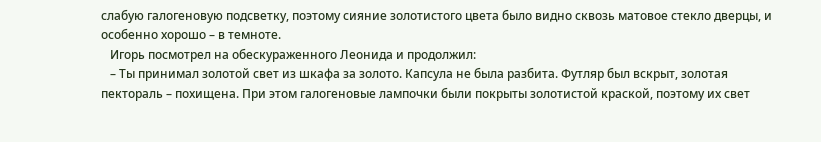слабую галогеновую подсветку, поэтому сияние золотистого цвета было видно сквозь матовое стекло дверцы, и особенно хорошо – в темноте.
   Игорь посмотрел на обескураженного Леонида и продолжил:
   – Ты принимал золотой свет из шкафа за золото. Капсула не была разбита. Футляр был вскрыт, золотая пектораль – похищена. При этом галогеновые лампочки были покрыты золотистой краской, поэтому их свет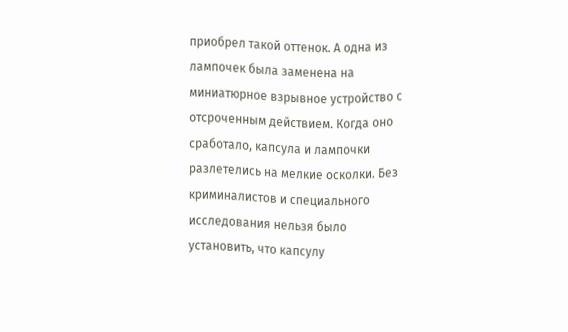приобрел такой оттенок. А одна из лампочек была заменена на миниатюрное взрывное устройство с отсроченным действием. Когда оно сработало, капсула и лампочки разлетелись на мелкие осколки. Без криминалистов и специального исследования нельзя было установить, что капсулу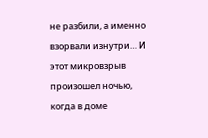не разбили, а именно взорвали изнутри… И этот микровзрыв произошел ночью, когда в доме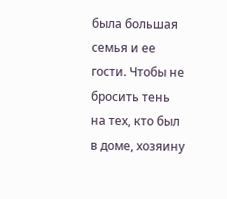была большая семья и ее гости. Чтобы не бросить тень на тех, кто был в доме, хозяину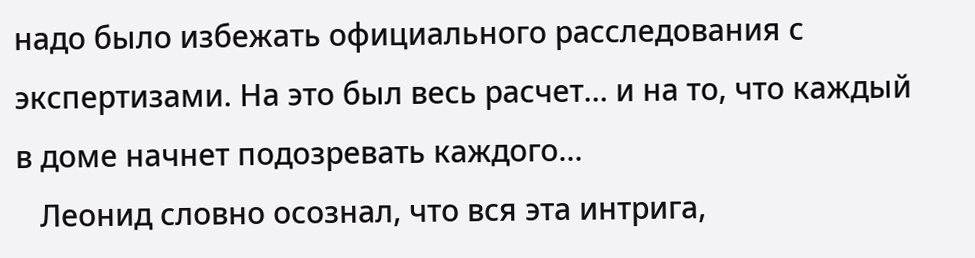надо было избежать официального расследования с экспертизами. На это был весь расчет… и на то, что каждый в доме начнет подозревать каждого…
   Леонид словно осознал, что вся эта интрига,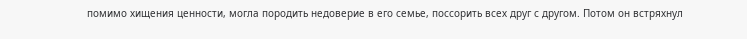помимо хищения ценности, могла породить недоверие в его семье, поссорить всех друг с другом. Потом он встряхнул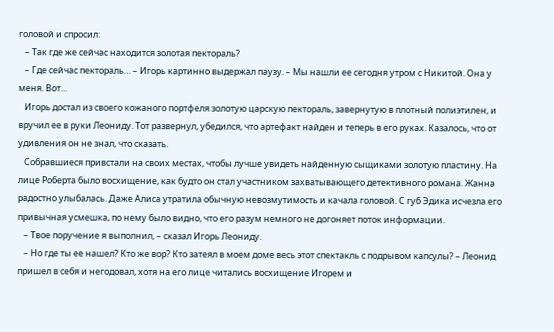головой и спросил:
   – Так где же сейчас находится золотая пектораль?
   – Где сейчас пектораль… – Игорь картинно выдержал паузу. – Мы нашли ее сегодня утром с Никитой. Она у меня. Вот…
   Игорь достал из своего кожаного портфеля золотую царскую пектораль, завернутую в плотный полиэтилен, и вручил ее в руки Леониду. Тот развернул, убедился, что артефакт найден и теперь в его руках. Казалось, что от удивления он не знал, что сказать.
   Собравшиеся привстали на своих местах, чтобы лучше увидеть найденную сыщиками золотую пластину. На лице Роберта было восхищение, как будто он стал участником захватывающего детективного романа. Жанна радостно улыбалась. Даже Алиса утратила обычную невозмутимость и качала головой. С губ Эдика исчезла его привычная усмешка, по нему было видно, что его разум немного не догоняет поток информации.
   – Твое поручение я выполнил, – сказал Игорь Леониду.
   – Но где ты ее нашел? Кто же вор? Кто затеял в моем доме весь этот спектакль с подрывом капсулы? – Леонид пришел в себя и негодовал, хотя на его лице читались восхищение Игорем и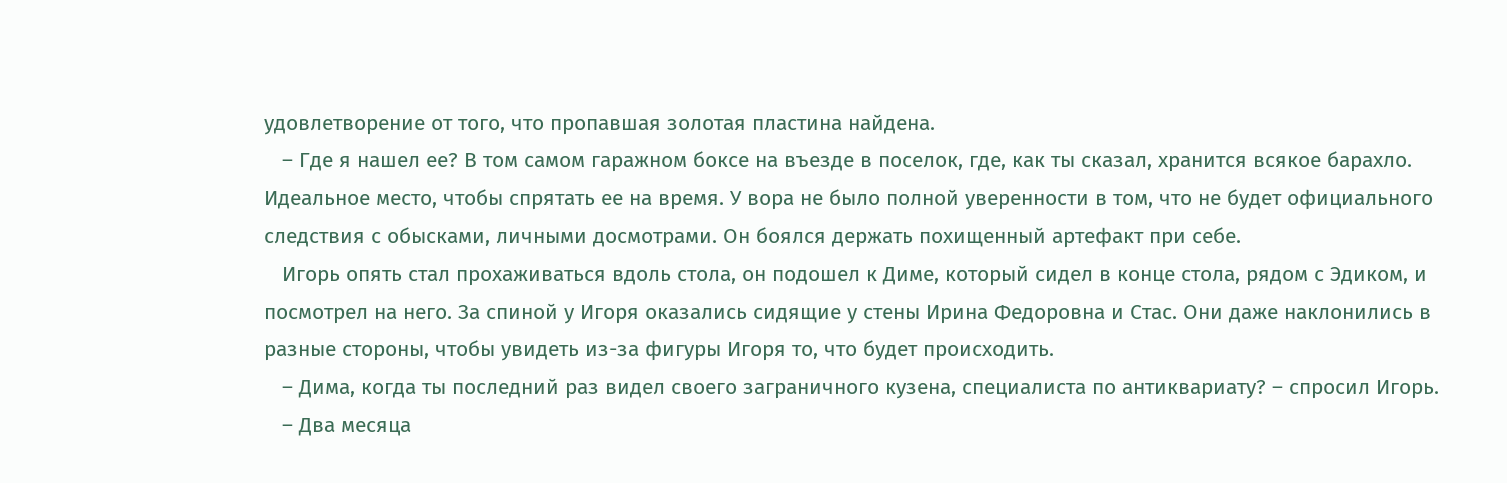удовлетворение от того, что пропавшая золотая пластина найдена.
   – Где я нашел ее? В том самом гаражном боксе на въезде в поселок, где, как ты сказал, хранится всякое барахло. Идеальное место, чтобы спрятать ее на время. У вора не было полной уверенности в том, что не будет официального следствия с обысками, личными досмотрами. Он боялся держать похищенный артефакт при себе.
   Игорь опять стал прохаживаться вдоль стола, он подошел к Диме, который сидел в конце стола, рядом с Эдиком, и посмотрел на него. За спиной у Игоря оказались сидящие у стены Ирина Федоровна и Стас. Они даже наклонились в разные стороны, чтобы увидеть из-за фигуры Игоря то, что будет происходить.
   – Дима, когда ты последний раз видел своего заграничного кузена, специалиста по антиквариату? – спросил Игорь.
   – Два месяца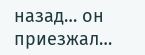назад… он приезжал…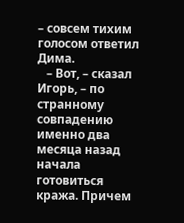– совсем тихим голосом ответил Дима.
   – Вот, – сказал Игорь, – по странному совпадению именно два месяца назад начала готовиться кража. Причем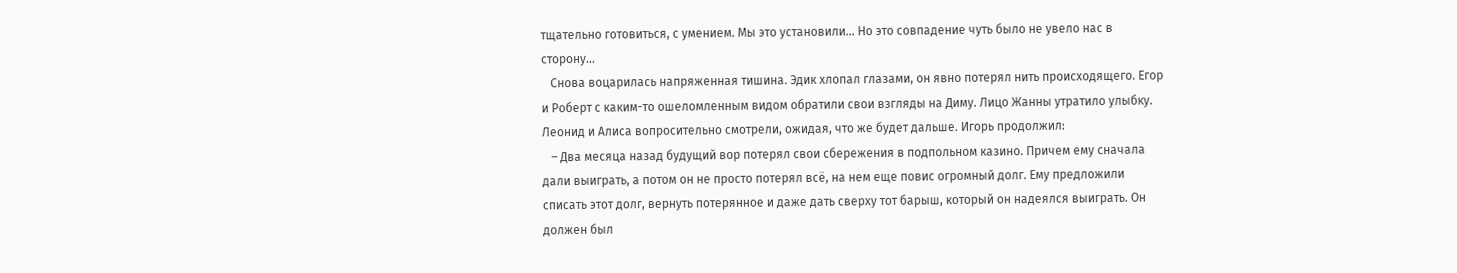тщательно готовиться, с умением. Мы это установили… Но это совпадение чуть было не увело нас в сторону…
   Снова воцарилась напряженная тишина. Эдик хлопал глазами, он явно потерял нить происходящего. Егор и Роберт с каким-то ошеломленным видом обратили свои взгляды на Диму. Лицо Жанны утратило улыбку. Леонид и Алиса вопросительно смотрели, ожидая, что же будет дальше. Игорь продолжил:
   – Два месяца назад будущий вор потерял свои сбережения в подпольном казино. Причем ему сначала дали выиграть, а потом он не просто потерял всё, на нем еще повис огромный долг. Ему предложили списать этот долг, вернуть потерянное и даже дать сверху тот барыш, который он надеялся выиграть. Он должен был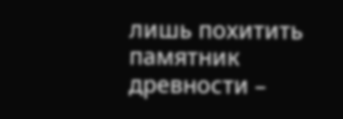лишь похитить памятник древности –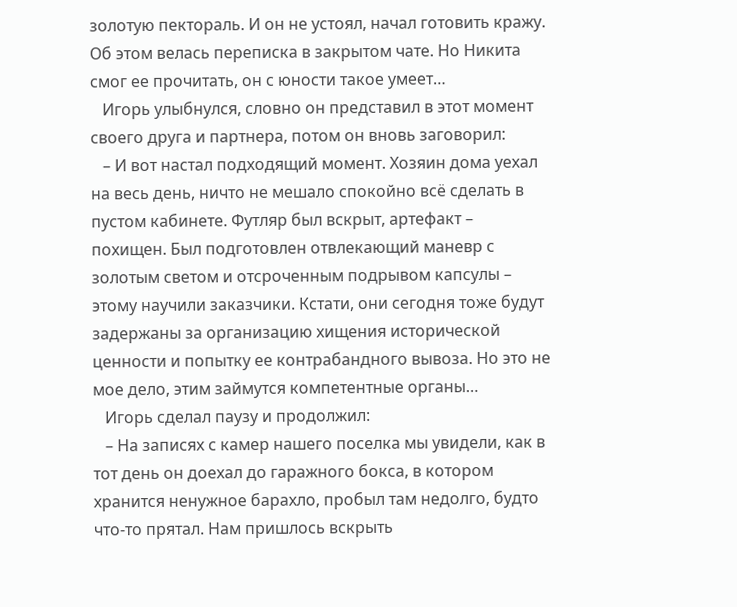золотую пектораль. И он не устоял, начал готовить кражу. Об этом велась переписка в закрытом чате. Но Никита смог ее прочитать, он с юности такое умеет…
   Игорь улыбнулся, словно он представил в этот момент своего друга и партнера, потом он вновь заговорил:
   – И вот настал подходящий момент. Хозяин дома уехал на весь день, ничто не мешало спокойно всё сделать в пустом кабинете. Футляр был вскрыт, артефакт – похищен. Был подготовлен отвлекающий маневр с золотым светом и отсроченным подрывом капсулы – этому научили заказчики. Кстати, они сегодня тоже будут задержаны за организацию хищения исторической ценности и попытку ее контрабандного вывоза. Но это не мое дело, этим займутся компетентные органы…
   Игорь сделал паузу и продолжил:
   – На записях с камер нашего поселка мы увидели, как в тот день он доехал до гаражного бокса, в котором хранится ненужное барахло, пробыл там недолго, будто что-то прятал. Нам пришлось вскрыть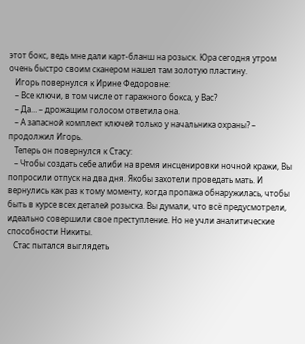этот бокс, ведь мне дали карт-бланш на розыск. Юра сегодня утром очень быстро своим сканером нашел там золотую пластину.
   Игорь повернулся к Ирине Федоровне:
   – Все ключи, в том числе от гаражного бокса, у Вас?
   – Да… – дрожащим голосом ответила она.
   – А запасной комплект ключей только у начальника охраны? – продолжил Игорь.
   Теперь он повернулся к Стасу:
   – Чтобы создать себе алиби на время инсценировки ночной кражи, Вы попросили отпуск на два дня. Якобы захотели проведать мать. И вернулись как раз к тому моменту, когда пропажа обнаружилась, чтобы быть в курсе всех деталей розыска. Вы думали, что всё предусмотрели, идеально совершили свое преступление. Но не учли аналитические способности Никиты.
   Стас пытался выглядеть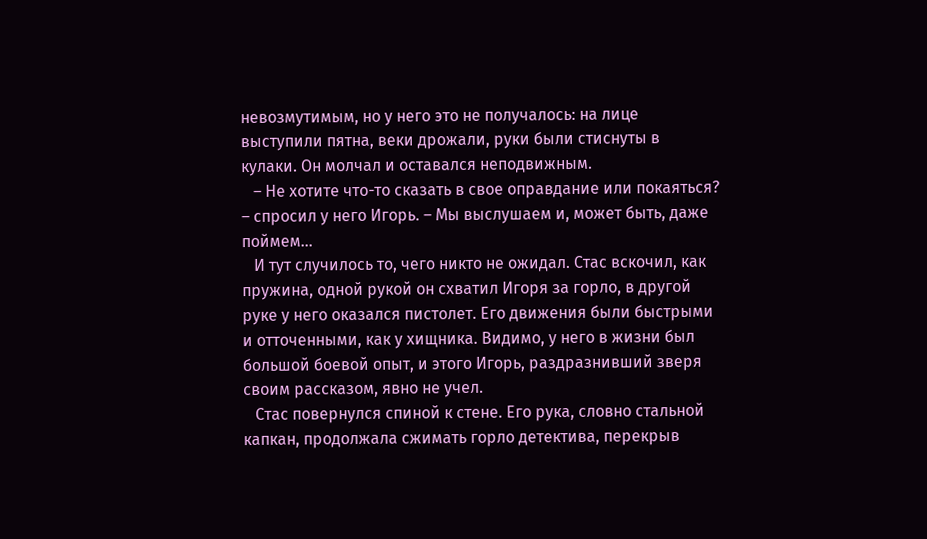невозмутимым, но у него это не получалось: на лице выступили пятна, веки дрожали, руки были стиснуты в кулаки. Он молчал и оставался неподвижным.
   – Не хотите что-то сказать в свое оправдание или покаяться? – спросил у него Игорь. – Мы выслушаем и, может быть, даже поймем…
   И тут случилось то, чего никто не ожидал. Стас вскочил, как пружина, одной рукой он схватил Игоря за горло, в другой руке у него оказался пистолет. Его движения были быстрыми и отточенными, как у хищника. Видимо, у него в жизни был большой боевой опыт, и этого Игорь, раздразнивший зверя своим рассказом, явно не учел.
   Стас повернулся спиной к стене. Его рука, словно стальной капкан, продолжала сжимать горло детектива, перекрыв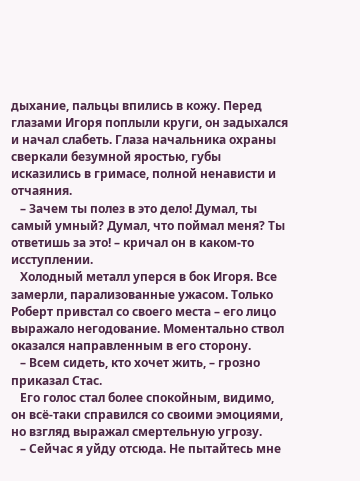дыхание, пальцы впились в кожу. Перед глазами Игоря поплыли круги, он задыхался и начал слабеть. Глаза начальника охраны сверкали безумной яростью, губы исказились в гримасе, полной ненависти и отчаяния.
   – Зачем ты полез в это дело! Думал, ты самый умный? Думал, что поймал меня? Ты ответишь за это! – кричал он в каком-то исступлении.
   Холодный металл уперся в бок Игоря. Все замерли, парализованные ужасом. Только Роберт привстал со своего места – его лицо выражало негодование. Моментально ствол оказался направленным в его сторону.
   – Всем сидеть, кто хочет жить, – грозно приказал Стас.
   Его голос стал более спокойным, видимо, он всё-таки справился со своими эмоциями, но взгляд выражал смертельную угрозу.
   – Сейчас я уйду отсюда. Не пытайтесь мне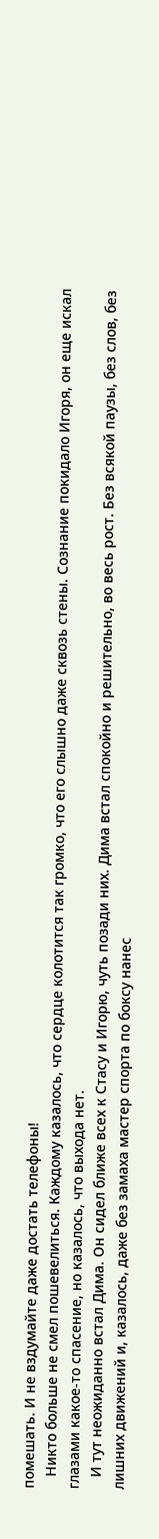помешать. И не вздумайте даже достать телефоны!
   Никто больше не смел пошевелиться. Каждому казалось, что сердце колотится так громко, что его слышно даже сквозь стены. Сознание покидало Игоря, он еще искал глазами какое-то спасение, но казалось, что выхода нет.
   И тут неожиданно встал Дима. Он сидел ближе всех к Стасу и Игорю, чуть позади них. Дима встал спокойно и решительно, во весь рост. Без всякой паузы, без слов, без лишних движений и, казалось, даже без замаха мастер спорта по боксу нанес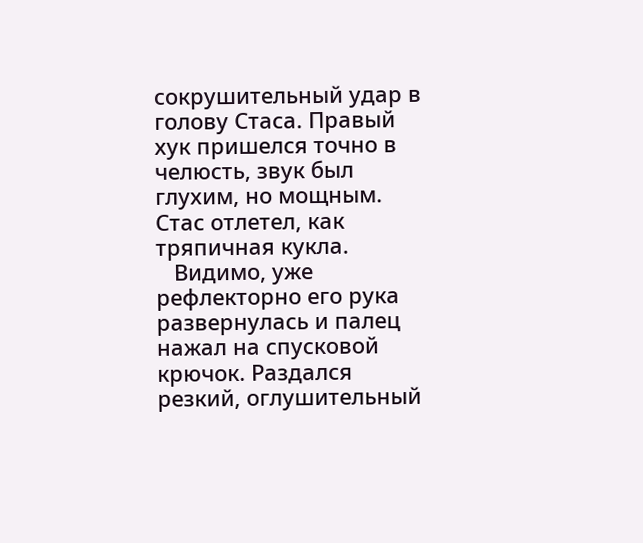сокрушительный удар в голову Стаса. Правый хук пришелся точно в челюсть, звук был глухим, но мощным. Стас отлетел, как тряпичная кукла.
   Видимо, уже рефлекторно его рука развернулась и палец нажал на спусковой крючок. Раздался резкий, оглушительный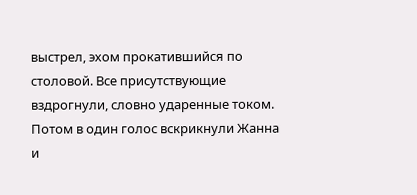выстрел, эхом прокатившийся по столовой. Все присутствующие вздрогнули, словно ударенные током. Потом в один голос вскрикнули Жанна и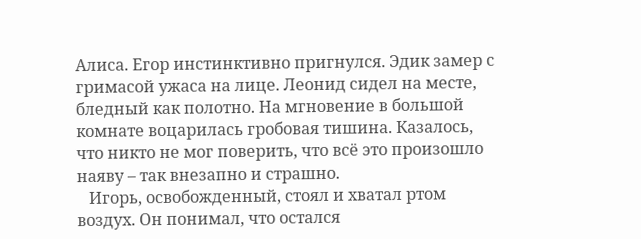Алиса. Егор инстинктивно пригнулся. Эдик замер с гримасой ужаса на лице. Леонид сидел на месте, бледный как полотно. На мгновение в большой комнате воцарилась гробовая тишина. Казалось, что никто не мог поверить, что всё это произошло наяву – так внезапно и страшно.
   Игорь, освобожденный, стоял и хватал ртом воздух. Он понимал, что остался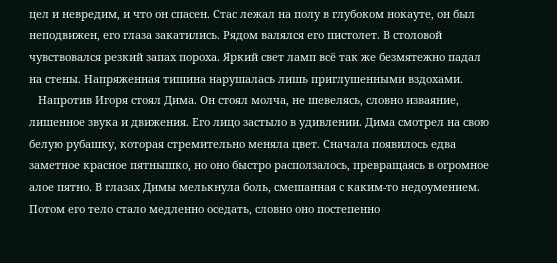цел и невредим, и что он спасен. Стас лежал на полу в глубоком нокауте, он был неподвижен, его глаза закатились. Рядом валялся его пистолет. В столовой чувствовался резкий запах пороха. Яркий свет ламп всё так же безмятежно падал на стены. Напряженная тишина нарушалась лишь приглушенными вздохами.
   Напротив Игоря стоял Дима. Он стоял молча, не шевелясь, словно изваяние, лишенное звука и движения. Его лицо застыло в удивлении. Дима смотрел на свою белую рубашку, которая стремительно меняла цвет. Сначала появилось едва заметное красное пятнышко, но оно быстро расползалось, превращаясь в огромное алое пятно. В глазах Димы мелькнула боль, смешанная с каким-то недоумением. Потом его тело стало медленно оседать, словно оно постепенно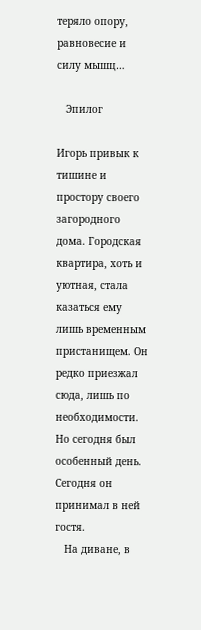теряло опору, равновесие и силу мышц…

   Эпилог

Игорь привык к тишине и простору своего загородного дома. Городская квартира, хоть и уютная, стала казаться ему лишь временным пристанищем. Он редко приезжал сюда, лишь по необходимости. Но сегодня был особенный день. Сегодня он принимал в ней гостя.
   На диване, в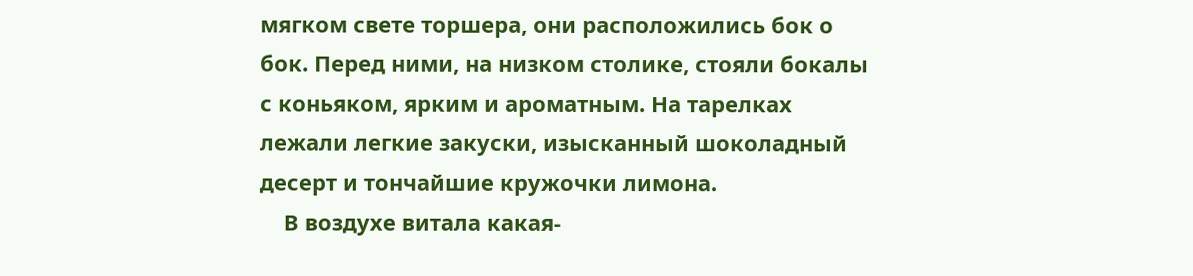мягком свете торшера, они расположились бок о бок. Перед ними, на низком столике, стояли бокалы с коньяком, ярким и ароматным. На тарелках лежали легкие закуски, изысканный шоколадный десерт и тончайшие кружочки лимона.
    В воздухе витала какая-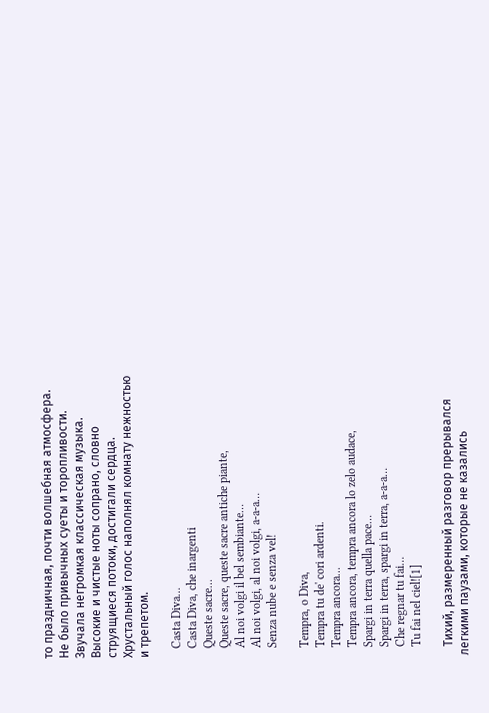то праздничная, почти волшебная атмосфера. Не было привычных суеты и торопливости. Звучала негромкая классическая музыка. Высокие и чистые ноты сопрано, словно струящиеся потоки, достигали сердца. Хрустальный голос наполнял комнату нежностью и трепетом.

   Casta Diva…
   Casta Diva, che inargenti
   Queste sacre…
   Queste sacre, queste sacre antiche piante,
   Al noi volgi il bel sembiante…
   Al noi volgi, al noi volgi, a-a-a…
   Senza nube e senza vel!

   Tempra, o Diva,
   Tempra tu de' cori ardenti.
   Tempra ancora…
   Tempra ancora, tempra ancora lo zelo audace,
   Spargi in terra quella pace…
   Spargi in terra, spargi in terra, a-a-a…
   Che regnar tu fai…
   Tu fai nel ciel![1]

   Тихий, размеренный разговор прерывался легкими паузами, которые не казались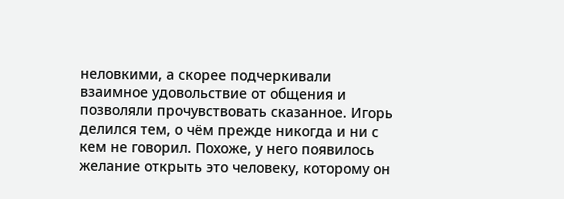неловкими, а скорее подчеркивали взаимное удовольствие от общения и позволяли прочувствовать сказанное. Игорь делился тем, о чём прежде никогда и ни с кем не говорил. Похоже, у него появилось желание открыть это человеку, которому он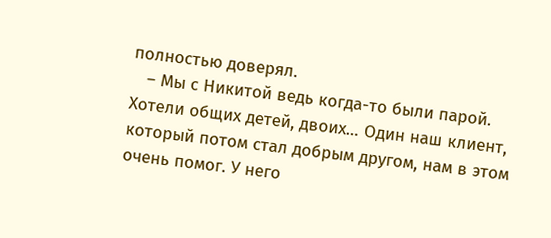полностью доверял.
   – Мы с Никитой ведь когда-то были парой. Хотели общих детей, двоих… Один наш клиент, который потом стал добрым другом, нам в этом очень помог. У него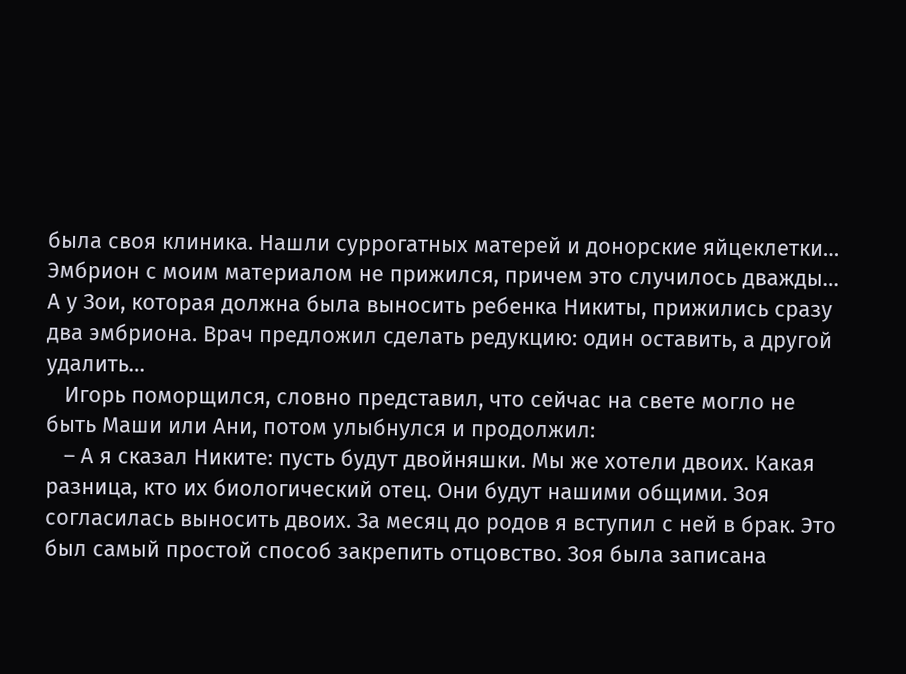была своя клиника. Нашли суррогатных матерей и донорские яйцеклетки… Эмбрион с моим материалом не прижился, причем это случилось дважды… А у Зои, которая должна была выносить ребенка Никиты, прижились сразу два эмбриона. Врач предложил сделать редукцию: один оставить, а другой удалить…
   Игорь поморщился, словно представил, что сейчас на свете могло не быть Маши или Ани, потом улыбнулся и продолжил:
   – А я сказал Никите: пусть будут двойняшки. Мы же хотели двоих. Какая разница, кто их биологический отец. Они будут нашими общими. Зоя согласилась выносить двоих. За месяц до родов я вступил с ней в брак. Это был самый простой способ закрепить отцовство. Зоя была записана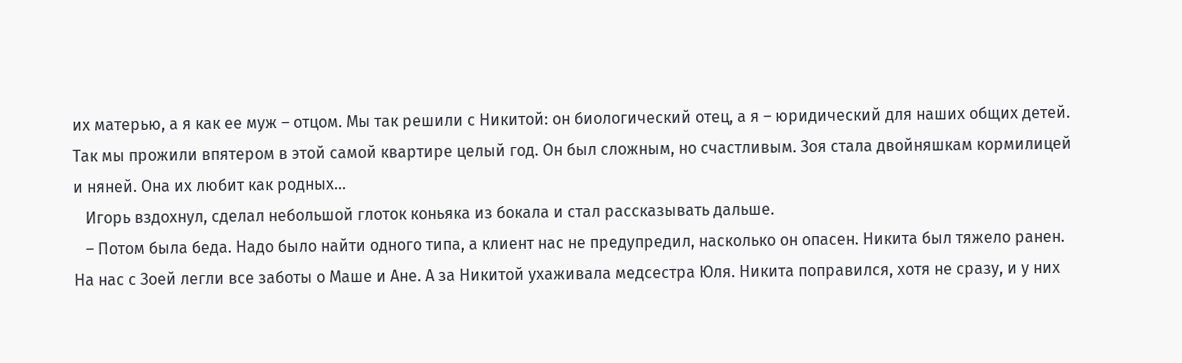их матерью, а я как ее муж – отцом. Мы так решили с Никитой: он биологический отец, а я – юридический для наших общих детей. Так мы прожили впятером в этой самой квартире целый год. Он был сложным, но счастливым. Зоя стала двойняшкам кормилицей и няней. Она их любит как родных…
   Игорь вздохнул, сделал небольшой глоток коньяка из бокала и стал рассказывать дальше.
   – Потом была беда. Надо было найти одного типа, а клиент нас не предупредил, насколько он опасен. Никита был тяжело ранен. На нас с Зоей легли все заботы о Маше и Ане. А за Никитой ухаживала медсестра Юля. Никита поправился, хотя не сразу, и у них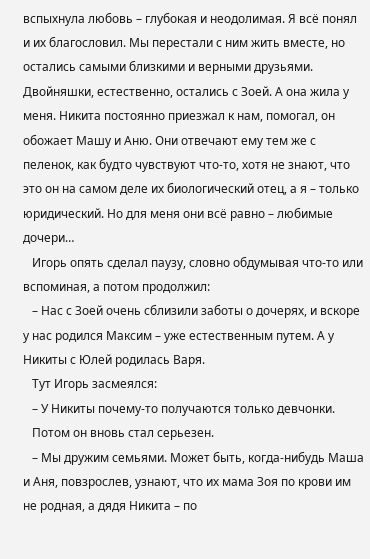вспыхнула любовь – глубокая и неодолимая. Я всё понял и их благословил. Мы перестали с ним жить вместе, но остались самыми близкими и верными друзьями. Двойняшки, естественно, остались с Зоей. А она жила у меня. Никита постоянно приезжал к нам, помогал, он обожает Машу и Аню. Они отвечают ему тем же с пеленок, как будто чувствуют что-то, хотя не знают, что это он на самом деле их биологический отец, а я – только юридический. Но для меня они всё равно – любимые дочери…
   Игорь опять сделал паузу, словно обдумывая что-то или вспоминая, а потом продолжил:
   – Нас с Зоей очень сблизили заботы о дочерях, и вскоре у нас родился Максим – уже естественным путем. А у Никиты с Юлей родилась Варя.
   Тут Игорь засмеялся:
   – У Никиты почему-то получаются только девчонки.
   Потом он вновь стал серьезен.
   – Мы дружим семьями. Может быть, когда-нибудь Маша и Аня, повзрослев, узнают, что их мама Зоя по крови им не родная, а дядя Никита – по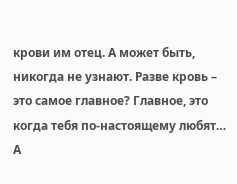крови им отец. А может быть, никогда не узнают. Разве кровь – это самое главное? Главное, это когда тебя по-настоящему любят… А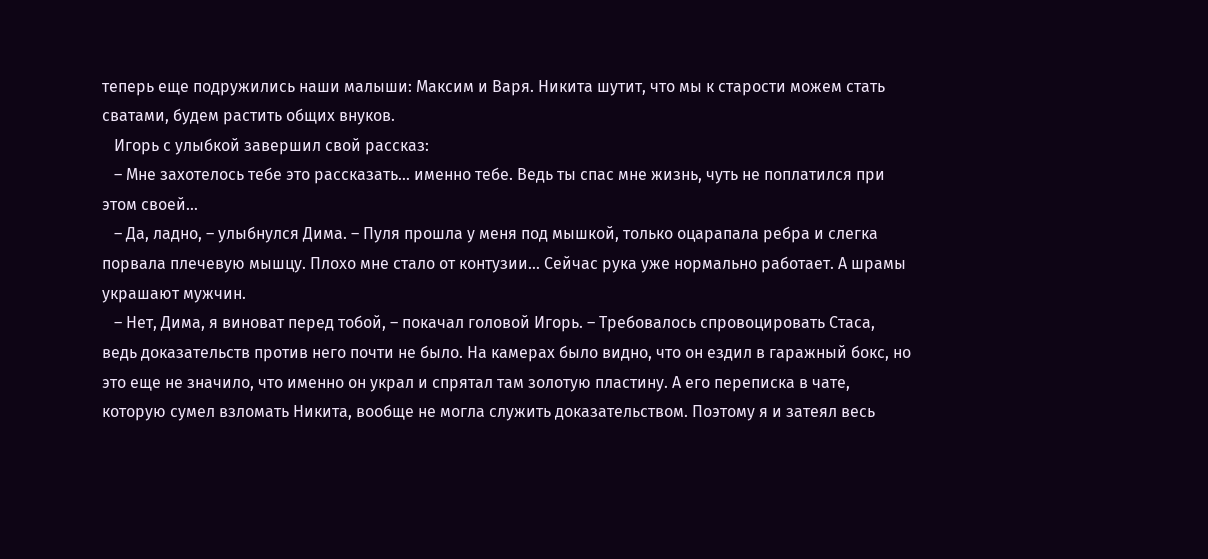теперь еще подружились наши малыши: Максим и Варя. Никита шутит, что мы к старости можем стать сватами, будем растить общих внуков.
   Игорь с улыбкой завершил свой рассказ:
   – Мне захотелось тебе это рассказать… именно тебе. Ведь ты спас мне жизнь, чуть не поплатился при этом своей…
   – Да, ладно, – улыбнулся Дима. – Пуля прошла у меня под мышкой, только оцарапала ребра и слегка порвала плечевую мышцу. Плохо мне стало от контузии… Сейчас рука уже нормально работает. А шрамы украшают мужчин.
   – Нет, Дима, я виноват перед тобой, – покачал головой Игорь. – Требовалось спровоцировать Стаса, ведь доказательств против него почти не было. На камерах было видно, что он ездил в гаражный бокс, но это еще не значило, что именно он украл и спрятал там золотую пластину. А его переписка в чате, которую сумел взломать Никита, вообще не могла служить доказательством. Поэтому я и затеял весь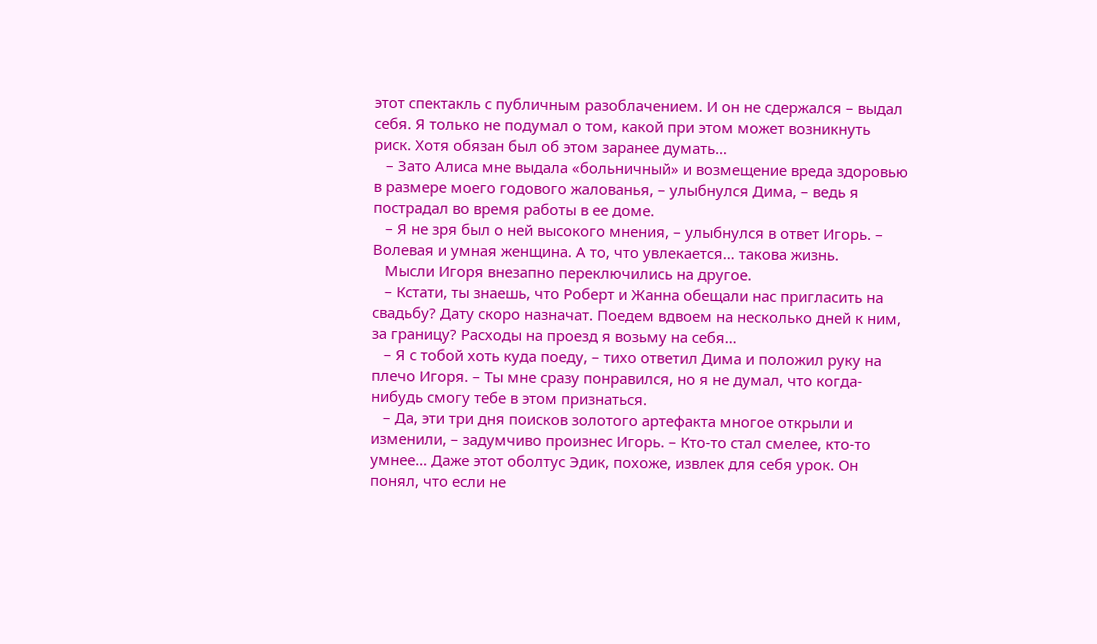этот спектакль с публичным разоблачением. И он не сдержался – выдал себя. Я только не подумал о том, какой при этом может возникнуть риск. Хотя обязан был об этом заранее думать…
   – Зато Алиса мне выдала «больничный» и возмещение вреда здоровью в размере моего годового жалованья, – улыбнулся Дима, – ведь я пострадал во время работы в ее доме.
   – Я не зря был о ней высокого мнения, – улыбнулся в ответ Игорь. – Волевая и умная женщина. А то, что увлекается… такова жизнь.
   Мысли Игоря внезапно переключились на другое.
   – Кстати, ты знаешь, что Роберт и Жанна обещали нас пригласить на свадьбу? Дату скоро назначат. Поедем вдвоем на несколько дней к ним, за границу? Расходы на проезд я возьму на себя…
   – Я с тобой хоть куда поеду, – тихо ответил Дима и положил руку на плечо Игоря. – Ты мне сразу понравился, но я не думал, что когда-нибудь смогу тебе в этом признаться.
   – Да, эти три дня поисков золотого артефакта многое открыли и изменили, – задумчиво произнес Игорь. – Кто-то стал смелее, кто-то умнее… Даже этот оболтус Эдик, похоже, извлек для себя урок. Он понял, что если не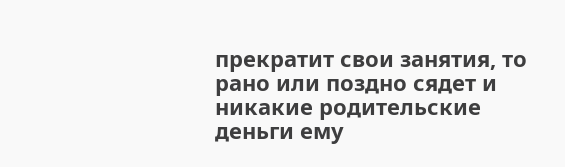прекратит свои занятия, то рано или поздно сядет и никакие родительские деньги ему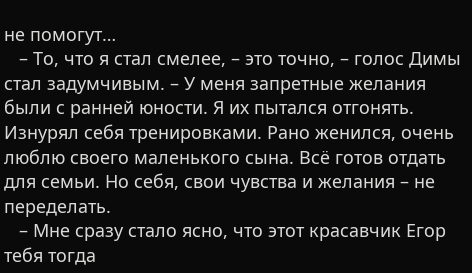не помогут…
   – То, что я стал смелее, – это точно, – голос Димы стал задумчивым. – У меня запретные желания были с ранней юности. Я их пытался отгонять. Изнурял себя тренировками. Рано женился, очень люблю своего маленького сына. Всё готов отдать для семьи. Но себя, свои чувства и желания – не переделать.
   – Мне сразу стало ясно, что этот красавчик Егор тебя тогда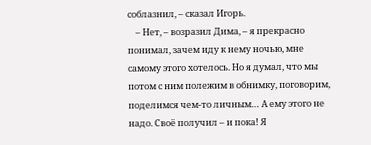соблазнил, – сказал Игорь.
    – Нет, – возразил Дима, – я прекрасно понимал, зачем иду к нему ночью, мне самому этого хотелось. Но я думал, что мы потом с ним полежим в обнимку, поговорим, поделимся чем-то личным… А ему этого не надо. Своё получил – и пока! Я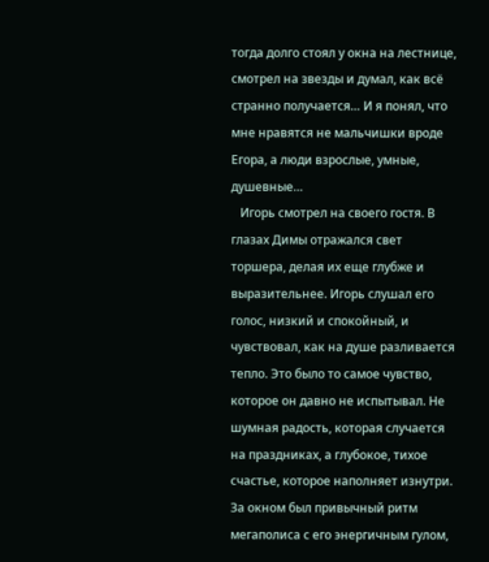тогда долго стоял у окна на лестнице, смотрел на звезды и думал, как всё странно получается… И я понял, что мне нравятся не мальчишки вроде Егора, а люди взрослые, умные, душевные…
   Игорь смотрел на своего гостя. В глазах Димы отражался свет торшера, делая их еще глубже и выразительнее. Игорь слушал его голос, низкий и спокойный, и чувствовал, как на душе разливается тепло. Это было то самое чувство, которое он давно не испытывал. Не шумная радость, которая случается на праздниках, а глубокое, тихое счастье, которое наполняет изнутри. За окном был привычный ритм мегаполиса с его энергичным гулом,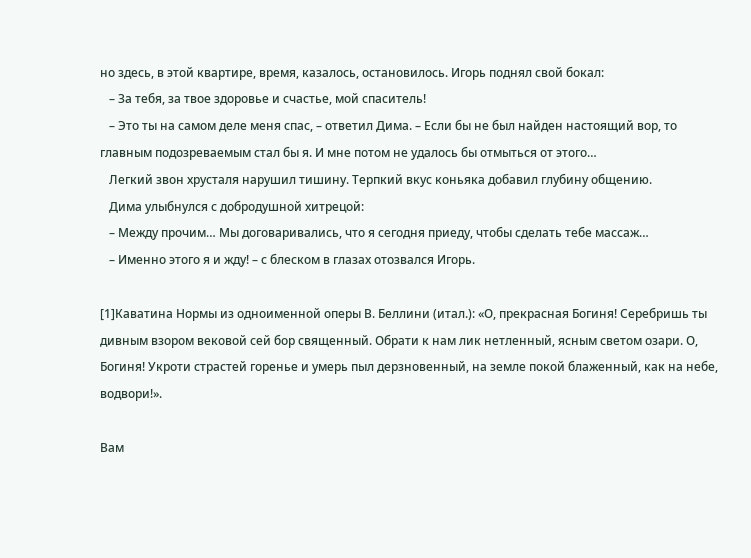но здесь, в этой квартире, время, казалось, остановилось. Игорь поднял свой бокал:
   – За тебя, за твое здоровье и счастье, мой спаситель!
   – Это ты на самом деле меня спас, – ответил Дима. – Если бы не был найден настоящий вор, то главным подозреваемым стал бы я. И мне потом не удалось бы отмыться от этого…
   Легкий звон хрусталя нарушил тишину. Терпкий вкус коньяка добавил глубину общению.
   Дима улыбнулся с добродушной хитрецой:
   – Между прочим… Мы договаривались, что я сегодня приеду, чтобы сделать тебе массаж…
   – Именно этого я и жду! – с блеском в глазах отозвался Игорь.

[1]Каватина Нормы из одноименной оперы В. Беллини (итал.): «О, прекрасная Богиня! Серебришь ты дивным взором вековой сей бор священный. Обрати к нам лик нетленный, ясным светом озари. О, Богиня! Укроти страстей горенье и умерь пыл дерзновенный, на земле покой блаженный, как на небе, водвори!».

Вам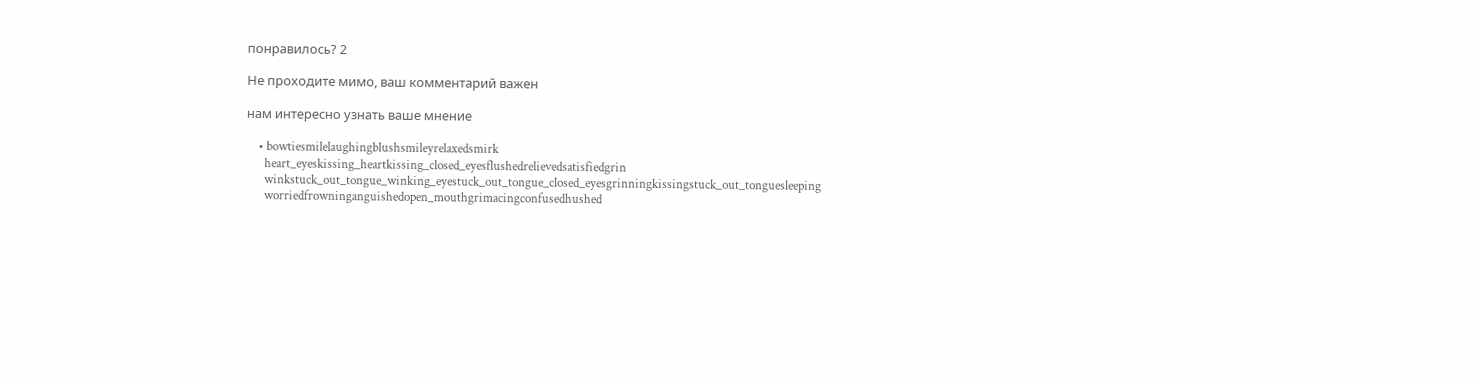понравилось? 2

Не проходите мимо, ваш комментарий важен

нам интересно узнать ваше мнение

    • bowtiesmilelaughingblushsmileyrelaxedsmirk
      heart_eyeskissing_heartkissing_closed_eyesflushedrelievedsatisfiedgrin
      winkstuck_out_tongue_winking_eyestuck_out_tongue_closed_eyesgrinningkissingstuck_out_tonguesleeping
      worriedfrowninganguishedopen_mouthgrimacingconfusedhushed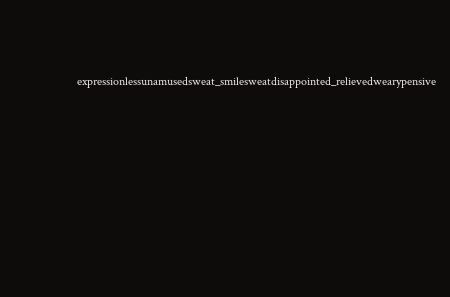expressionlessunamusedsweat_smilesweatdisappointed_relievedwearypensive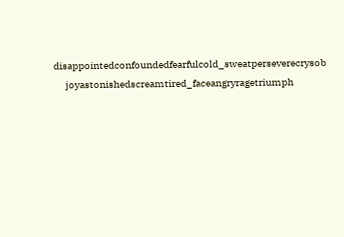disappointedconfoundedfearfulcold_sweatperseverecrysob
      joyastonishedscreamtired_faceangryragetriumph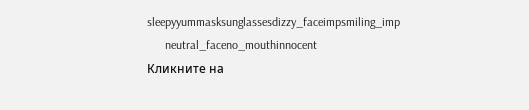sleepyyummasksunglassesdizzy_faceimpsmiling_imp
      neutral_faceno_mouthinnocent
Кликните на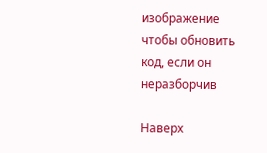изображение чтобы обновить код, если он неразборчив

Наверх